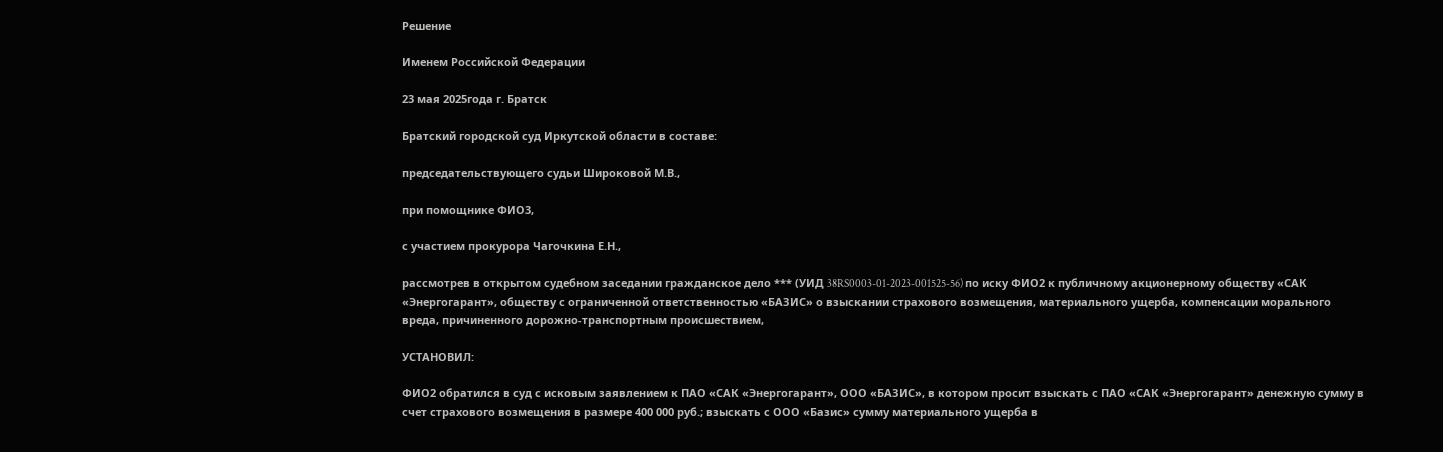Решение

Именем Российской Федерации

23 мая 2025года г. Братск

Братский городской суд Иркутской области в составе:

председательствующего судьи Широковой М.В.,

при помощнике ФИО3,

с участием прокурора Чагочкина Е.Н.,

рассмотрев в открытом судебном заседании гражданское дело *** (УИД 38RS0003-01-2023-001525-56) по иску ФИО2 к публичному акционерному обществу «САК «Энергогарант», обществу с ограниченной ответственностью «БАЗИС» о взыскании страхового возмещения, материального ущерба, компенсации морального вреда, причиненного дорожно-транспортным происшествием,

УСТАНОВИЛ:

ФИО2 обратился в суд с исковым заявлением к ПАО «САК «Энергогарант», ООО «БАЗИС», в котором просит взыскать с ПАО «САК «Энергогарант» денежную сумму в счет страхового возмещения в размере 400 000 руб.; взыскать с ООО «Базис» сумму материального ущерба в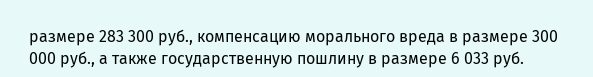размере 283 300 руб., компенсацию морального вреда в размере 300 000 руб., а также государственную пошлину в размере 6 033 руб.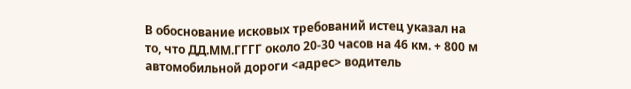В обоснование исковых требований истец указал на то, что ДД.ММ.ГГГГ около 20-30 часов на 46 км. + 800 м автомобильной дороги <адрес> водитель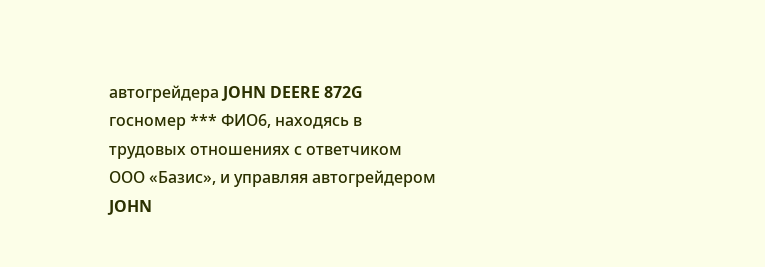автогрейдера JOHN DEERE 872G госномер *** ФИО6, находясь в трудовых отношениях с ответчиком ООО «Базис», и управляя автогрейдером JOHN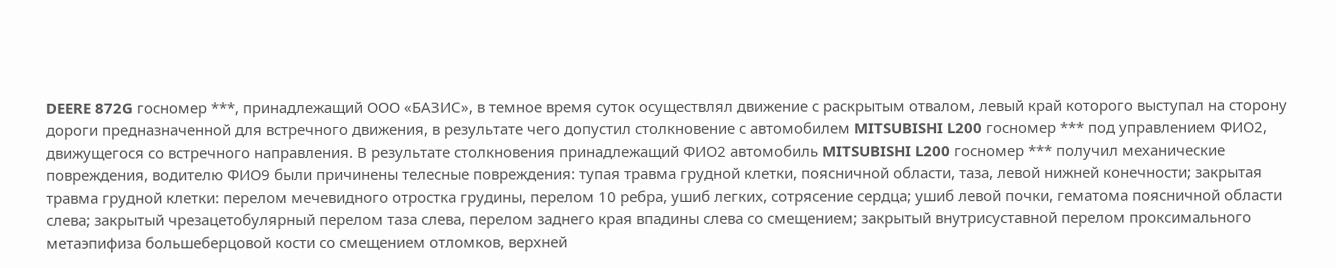DEERE 872G госномер ***, принадлежащий ООО «БАЗИС», в темное время суток осуществлял движение с раскрытым отвалом, левый край которого выступал на сторону дороги предназначенной для встречного движения, в результате чего допустил столкновение с автомобилем MITSUBISHI L200 госномер *** под управлением ФИО2, движущегося со встречного направления. В результате столкновения принадлежащий ФИО2 автомобиль MITSUBISHI L200 госномер *** получил механические повреждения, водителю ФИО9 были причинены телесные повреждения: тупая травма грудной клетки, поясничной области, таза, левой нижней конечности; закрытая травма грудной клетки: перелом мечевидного отростка грудины, перелом 10 ребра, ушиб легких, сотрясение сердца; ушиб левой почки, гематома поясничной области слева; закрытый чрезацетобулярный перелом таза слева, перелом заднего края впадины слева со смещением; закрытый внутрисуставной перелом проксимального метаэпифиза большеберцовой кости со смещением отломков, верхней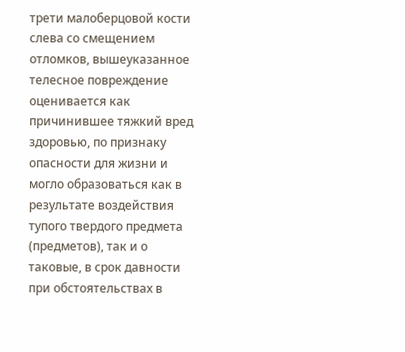трети малоберцовой кости слева со смещением отломков, вышеуказанное телесное повреждение оценивается как причинившее тяжкий вред здоровью, по признаку опасности для жизни и могло образоваться как в результате воздействия тупого твердого предмета (предметов), так и о таковые, в срок давности при обстоятельствах в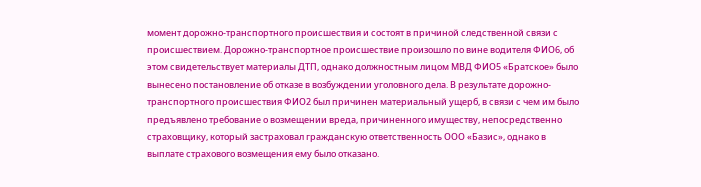момент дорожно-транспортного происшествия и состоят в причиной следственной связи с происшествием. Дорожно-транспортное происшествие произошло по вине водителя ФИО6, об этом свидетельствует материалы ДТП, однако должностным лицом МВД ФИО5 «Братское» было вынесено постановление об отказе в возбуждении уголовного дела. В результате дорожно-транспортного происшествия ФИО2 был причинен материальный ущерб, в связи с чем им было предъявлено требование о возмещении вреда, причиненного имуществу, непосредственно страховщику, который застраховал гражданскую ответственность ООО «Базис», однако в выплате страхового возмещения ему было отказано.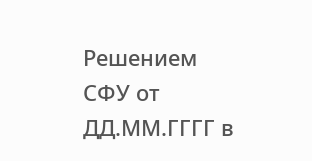Решением СФУ от ДД.ММ.ГГГГ в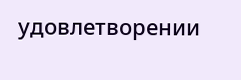удовлетворении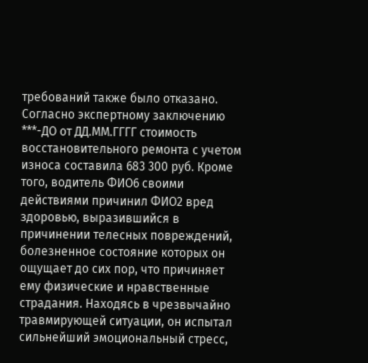требований также было отказано. Согласно экспертному заключению ***-ДО от ДД.ММ.ГГГГ стоимость восстановительного ремонта с учетом износа составила 683 300 руб. Кроме того, водитель ФИО6 своими действиями причинил ФИО2 вред здоровью, выразившийся в причинении телесных повреждений, болезненное состояние которых он ощущает до сих пор, что причиняет ему физические и нравственные страдания. Находясь в чрезвычайно травмирующей ситуации, он испытал сильнейший эмоциональный стресс,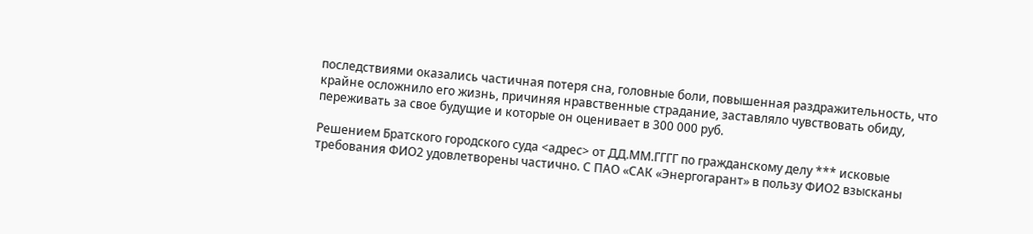последствиями оказались частичная потеря сна, головные боли, повышенная раздражительность, что крайне осложнило его жизнь, причиняя нравственные страдание, заставляло чувствовать обиду, переживать за свое будущие и которые он оценивает в 300 000 руб.

Решением Братского городского суда <адрес> от ДД.ММ.ГГГГ по гражданскому делу *** исковые требования ФИО2 удовлетворены частично. С ПАО «САК «Энергогарант» в пользу ФИО2 взысканы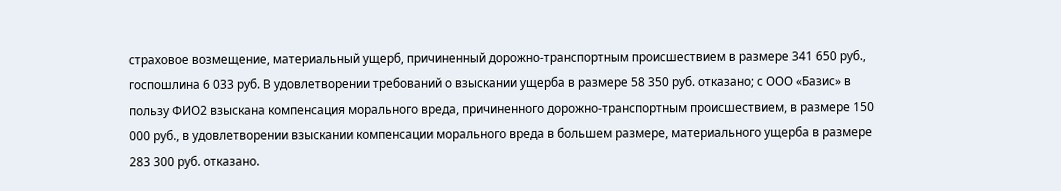страховое возмещение, материальный ущерб, причиненный дорожно-транспортным происшествием в размере 341 650 руб., госпошлина 6 033 руб. В удовлетворении требований о взыскании ущерба в размере 58 350 руб. отказано; с ООО «Базис» в пользу ФИО2 взыскана компенсация морального вреда, причиненного дорожно-транспортным происшествием, в размере 150 000 руб., в удовлетворении взыскании компенсации морального вреда в большем размере, материального ущерба в размере 283 300 руб. отказано.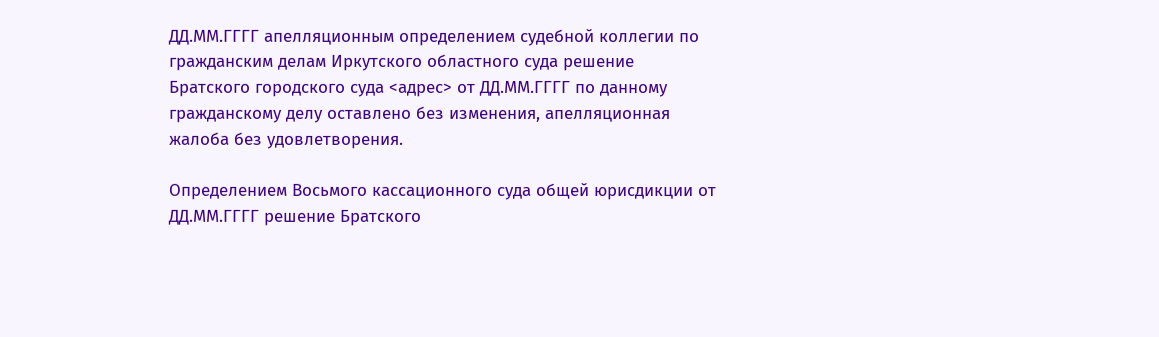ДД.ММ.ГГГГ апелляционным определением судебной коллегии по гражданским делам Иркутского областного суда решение Братского городского суда <адрес> от ДД.ММ.ГГГГ по данному гражданскому делу оставлено без изменения, апелляционная жалоба без удовлетворения.

Определением Восьмого кассационного суда общей юрисдикции от ДД.ММ.ГГГГ решение Братского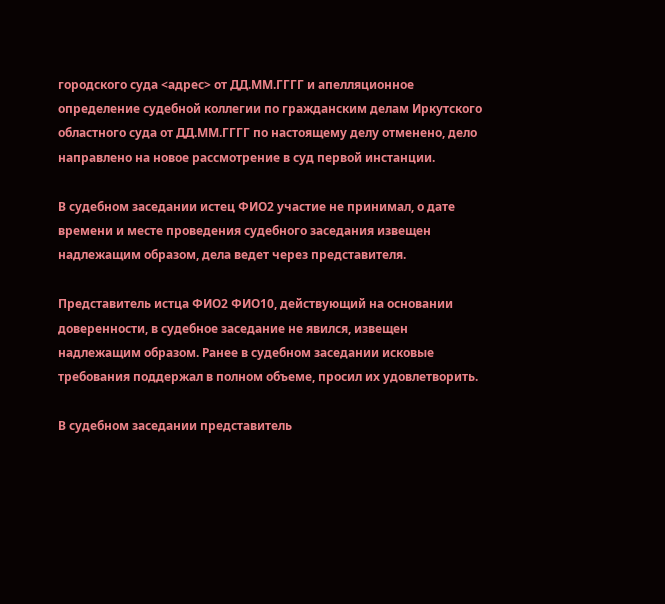городского суда <адрес> от ДД.ММ.ГГГГ и апелляционное определение судебной коллегии по гражданским делам Иркутского областного суда от ДД.ММ.ГГГГ по настоящему делу отменено, дело направлено на новое рассмотрение в суд первой инстанции.

В судебном заседании истец ФИО2 участие не принимал, о дате времени и месте проведения судебного заседания извещен надлежащим образом, дела ведет через представителя.

Представитель истца ФИО2 ФИО10, действующий на основании доверенности, в судебное заседание не явился, извещен надлежащим образом. Ранее в судебном заседании исковые требования поддержал в полном объеме, просил их удовлетворить.

В судебном заседании представитель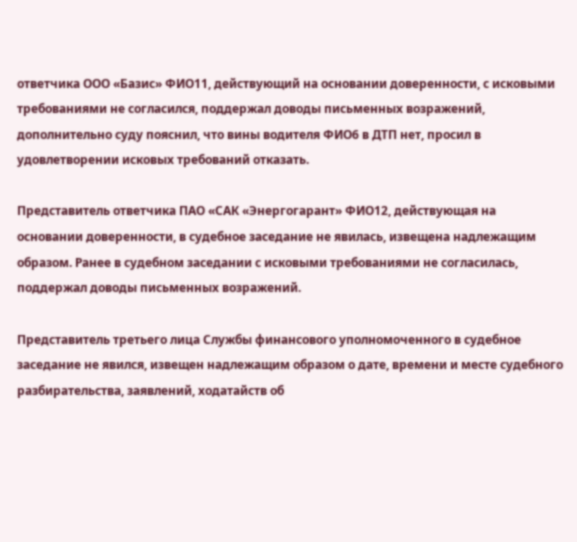ответчика ООО «Базис» ФИО11, действующий на основании доверенности, с исковыми требованиями не согласился, поддержал доводы письменных возражений, дополнительно суду пояснил, что вины водителя ФИО6 в ДТП нет, просил в удовлетворении исковых требований отказать.

Представитель ответчика ПАО «САК «Энергогарант» ФИО12, действующая на основании доверенности, в судебное заседание не явилась, извещена надлежащим образом. Ранее в судебном заседании с исковыми требованиями не согласилась, поддержал доводы письменных возражений.

Представитель третьего лица Службы финансового уполномоченного в судебное заседание не явился, извещен надлежащим образом о дате, времени и месте судебного разбирательства, заявлений, ходатайств об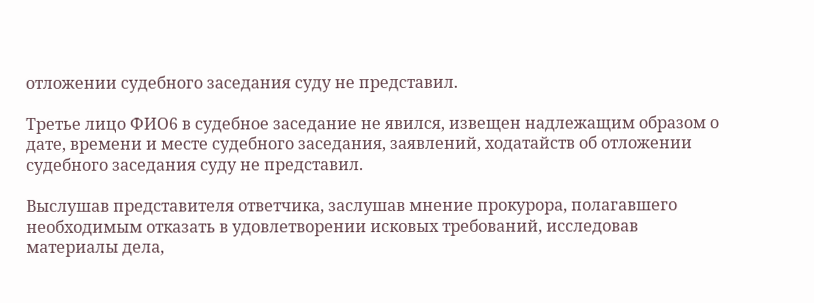отложении судебного заседания суду не представил.

Третье лицо ФИО6 в судебное заседание не явился, извещен надлежащим образом о дате, времени и месте судебного заседания, заявлений, ходатайств об отложении судебного заседания суду не представил.

Выслушав представителя ответчика, заслушав мнение прокурора, полагавшего необходимым отказать в удовлетворении исковых требований, исследовав материалы дела,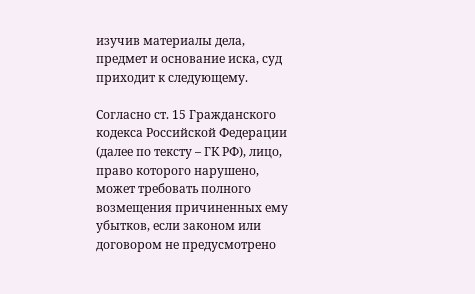изучив материалы дела, предмет и основание иска, суд приходит к следующему.

Согласно ст. 15 Гражданского кодекса Российской Федерации (далее по тексту – ГК РФ), лицо, право которого нарушено, может требовать полного возмещения причиненных ему убытков, если законом или договором не предусмотрено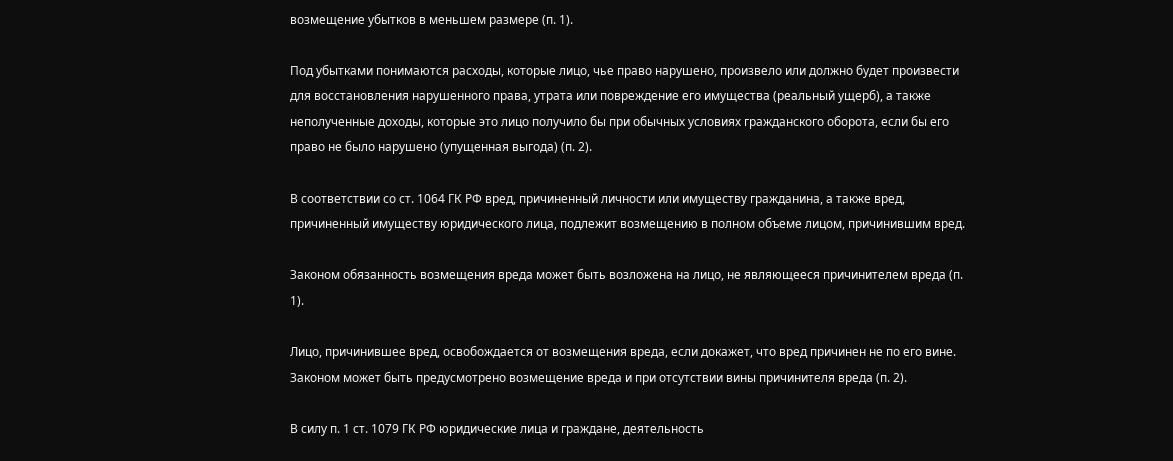возмещение убытков в меньшем размере (п. 1).

Под убытками понимаются расходы, которые лицо, чье право нарушено, произвело или должно будет произвести для восстановления нарушенного права, утрата или повреждение его имущества (реальный ущерб), а также неполученные доходы, которые это лицо получило бы при обычных условиях гражданского оборота, если бы его право не было нарушено (упущенная выгода) (п. 2).

В соответствии со ст. 1064 ГК РФ вред, причиненный личности или имуществу гражданина, а также вред, причиненный имуществу юридического лица, подлежит возмещению в полном объеме лицом, причинившим вред.

Законом обязанность возмещения вреда может быть возложена на лицо, не являющееся причинителем вреда (п. 1).

Лицо, причинившее вред, освобождается от возмещения вреда, если докажет, что вред причинен не по его вине. Законом может быть предусмотрено возмещение вреда и при отсутствии вины причинителя вреда (п. 2).

В силу п. 1 ст. 1079 ГК РФ юридические лица и граждане, деятельность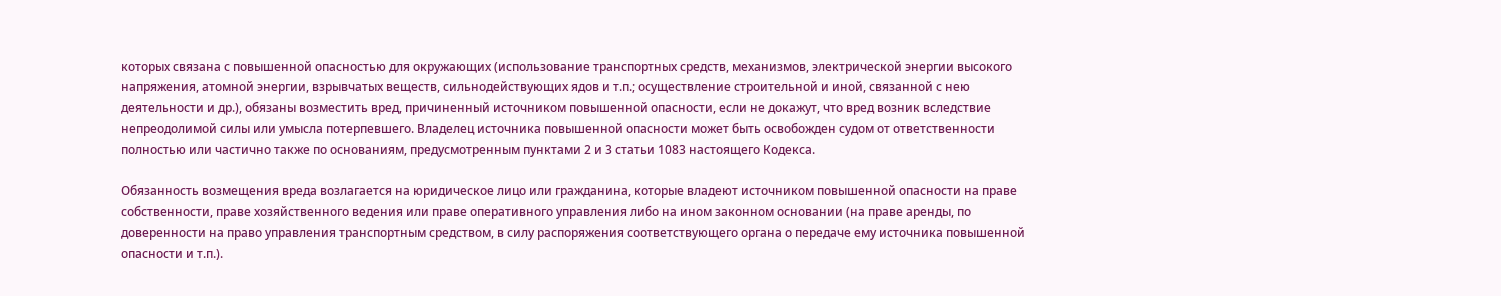которых связана с повышенной опасностью для окружающих (использование транспортных средств, механизмов, электрической энергии высокого напряжения, атомной энергии, взрывчатых веществ, сильнодействующих ядов и т.п.; осуществление строительной и иной, связанной с нею деятельности и др.), обязаны возместить вред, причиненный источником повышенной опасности, если не докажут, что вред возник вследствие непреодолимой силы или умысла потерпевшего. Владелец источника повышенной опасности может быть освобожден судом от ответственности полностью или частично также по основаниям, предусмотренным пунктами 2 и 3 статьи 1083 настоящего Кодекса.

Обязанность возмещения вреда возлагается на юридическое лицо или гражданина, которые владеют источником повышенной опасности на праве собственности, праве хозяйственного ведения или праве оперативного управления либо на ином законном основании (на праве аренды, по доверенности на право управления транспортным средством, в силу распоряжения соответствующего органа о передаче ему источника повышенной опасности и т.п.).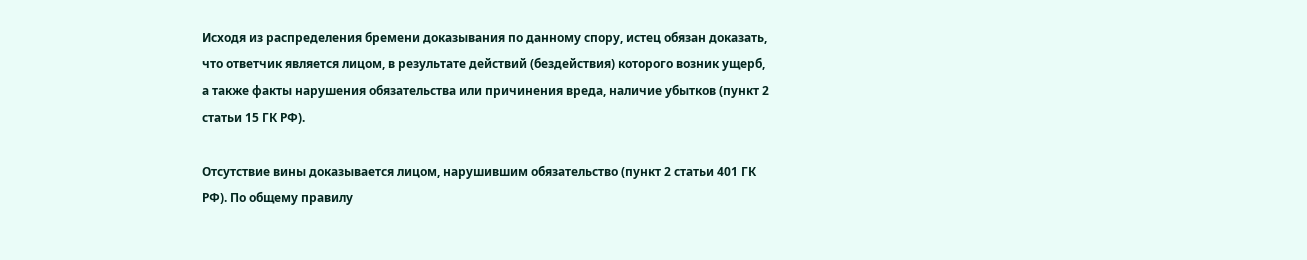Исходя из распределения бремени доказывания по данному спору, истец обязан доказать, что ответчик является лицом, в результате действий (бездействия) которого возник ущерб, а также факты нарушения обязательства или причинения вреда, наличие убытков (пункт 2 статьи 15 ГК РФ).

Отсутствие вины доказывается лицом, нарушившим обязательство (пункт 2 статьи 401 ГК РФ). По общему правилу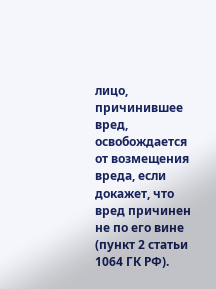лицо, причинившее вред, освобождается от возмещения вреда, если докажет, что вред причинен не по его вине (пункт 2 статьи 1064 ГК РФ).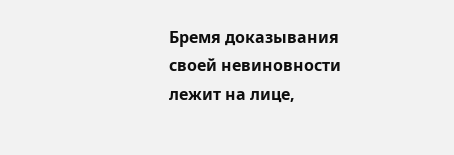Бремя доказывания своей невиновности лежит на лице,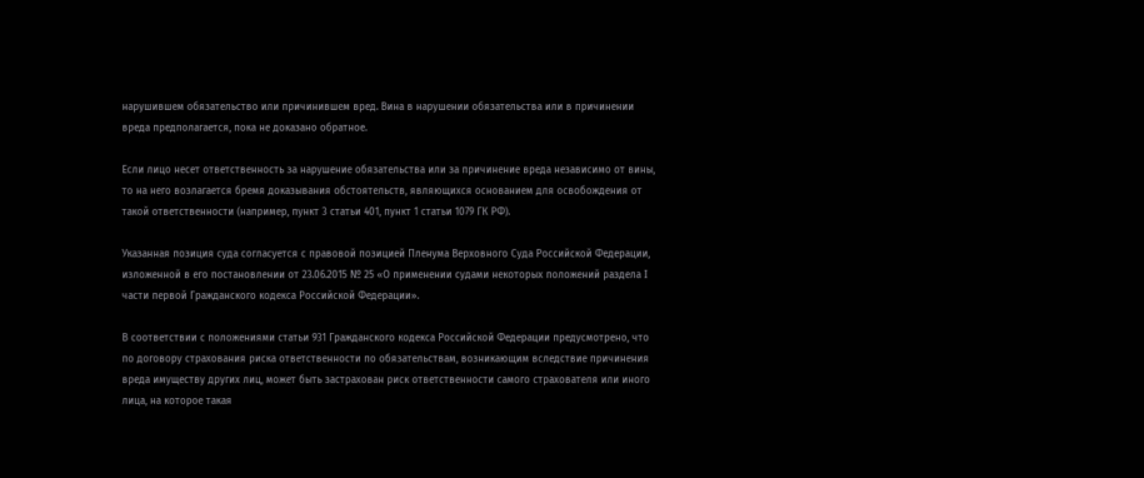нарушившем обязательство или причинившем вред. Вина в нарушении обязательства или в причинении вреда предполагается, пока не доказано обратное.

Если лицо несет ответственность за нарушение обязательства или за причинение вреда независимо от вины, то на него возлагается бремя доказывания обстоятельств, являющихся основанием для освобождения от такой ответственности (например, пункт 3 статьи 401, пункт 1 статьи 1079 ГК РФ).

Указанная позиция суда согласуется с правовой позицией Пленума Верховного Суда Российской Федерации, изложенной в его постановлении от 23.06.2015 № 25 «О применении судами некоторых положений раздела I части первой Гражданского кодекса Российской Федерации».

В соответствии с положениями статьи 931 Гражданского кодекса Российской Федерации предусмотрено, что по договору страхования риска ответственности по обязательствам, возникающим вследствие причинения вреда имуществу других лиц, может быть застрахован риск ответственности самого страхователя или иного лица, на которое такая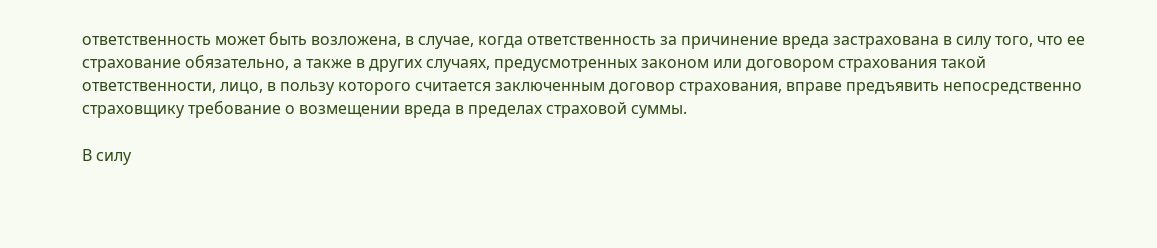ответственность может быть возложена, в случае, когда ответственность за причинение вреда застрахована в силу того, что ее страхование обязательно, а также в других случаях, предусмотренных законом или договором страхования такой ответственности, лицо, в пользу которого считается заключенным договор страхования, вправе предъявить непосредственно страховщику требование о возмещении вреда в пределах страховой суммы.

В силу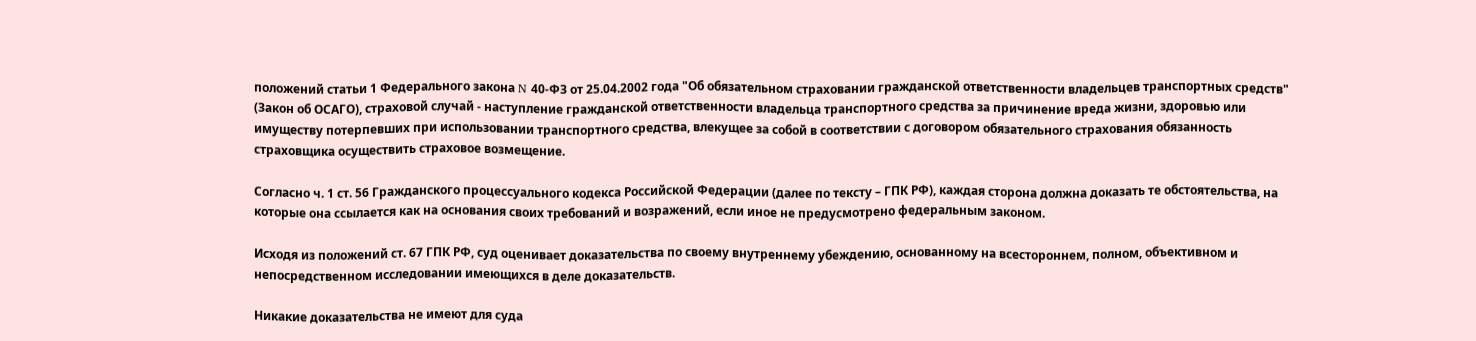положений статьи 1 Федерального закона N 40-ФЗ от 25.04.2002 года "Об обязательном страховании гражданской ответственности владельцев транспортных средств" (Закон об ОСАГО), страховой случай - наступление гражданской ответственности владельца транспортного средства за причинение вреда жизни, здоровью или имуществу потерпевших при использовании транспортного средства, влекущее за собой в соответствии с договором обязательного страхования обязанность страховщика осуществить страховое возмещение.

Согласно ч. 1 ст. 56 Гражданского процессуального кодекса Российской Федерации (далее по тексту – ГПК РФ), каждая сторона должна доказать те обстоятельства, на которые она ссылается как на основания своих требований и возражений, если иное не предусмотрено федеральным законом.

Исходя из положений ст. 67 ГПК РФ, суд оценивает доказательства по своему внутреннему убеждению, основанному на всестороннем, полном, объективном и непосредственном исследовании имеющихся в деле доказательств.

Никакие доказательства не имеют для суда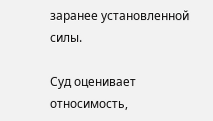заранее установленной силы.

Суд оценивает относимость,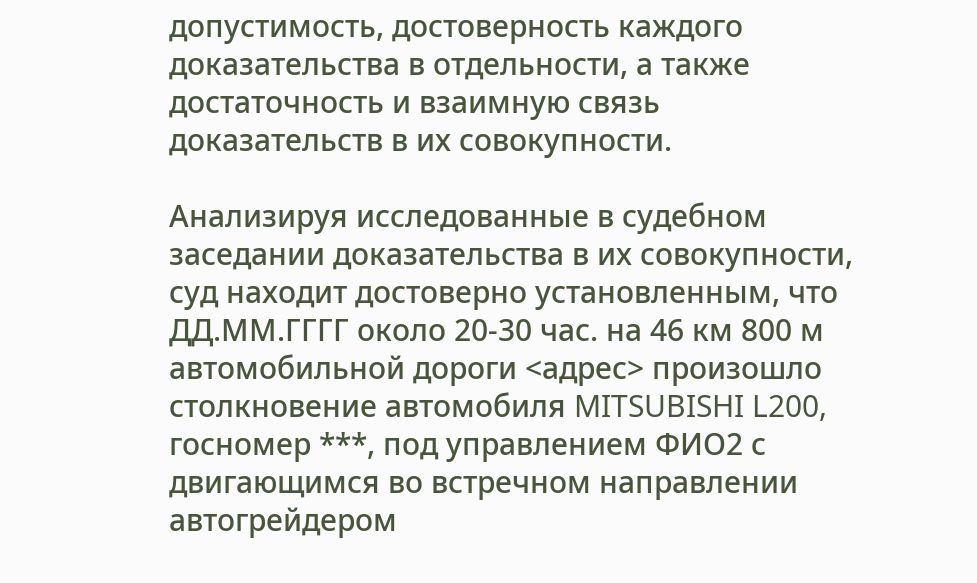допустимость, достоверность каждого доказательства в отдельности, а также достаточность и взаимную связь доказательств в их совокупности.

Анализируя исследованные в судебном заседании доказательства в их совокупности, суд находит достоверно установленным, что ДД.ММ.ГГГГ около 20-30 час. на 46 км 800 м автомобильной дороги <адрес> произошло столкновение автомобиля MITSUBISHI L200, госномер ***, под управлением ФИО2 с двигающимся во встречном направлении автогрейдером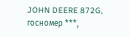JOHN DEERE 872G, госномер ***,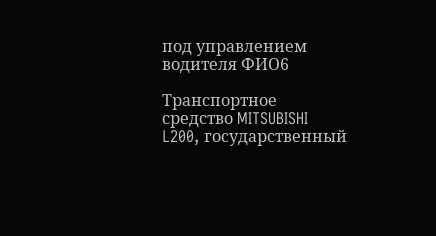под управлением водителя ФИО6

Транспортное средство MITSUBISHI L200, государственный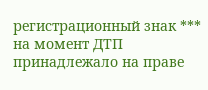регистрационный знак *** на момент ДТП принадлежало на праве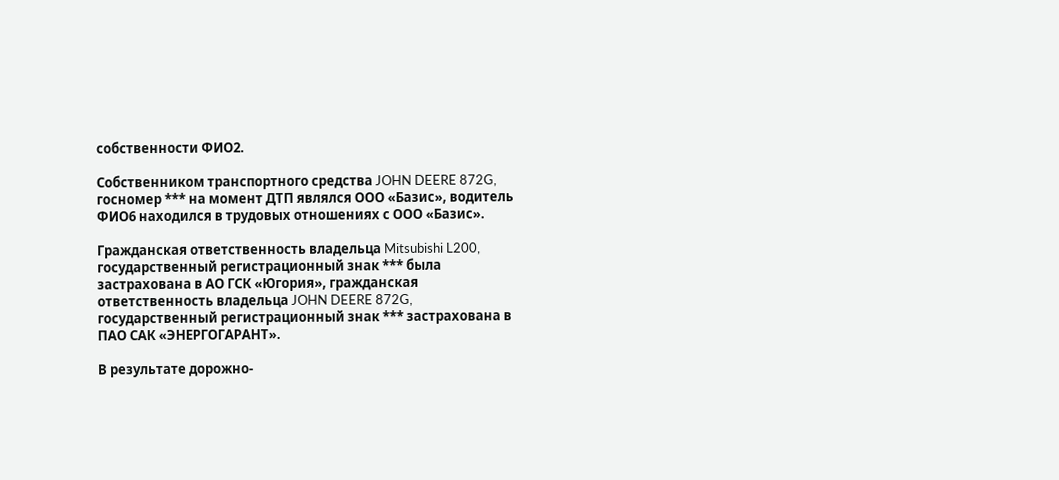собственности ФИО2.

Собственником транспортного средства JOHN DEERE 872G, госномер *** на момент ДТП являлся ООО «Базис», водитель ФИО6 находился в трудовых отношениях с ООО «Базис».

Гражданская ответственность владельца Mitsubishi L200, государственный регистрационный знак *** была застрахована в АО ГСК «Югория», гражданская ответственность владельца JOHN DEERE 872G, государственный регистрационный знак *** застрахована в ПАО САК «ЭНЕРГОГАРАНТ».

В результате дорожно-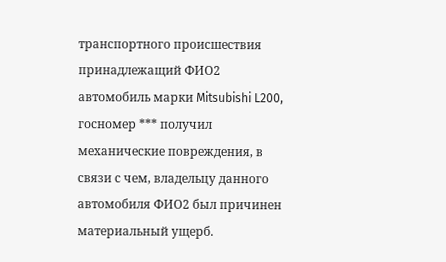транспортного происшествия принадлежащий ФИО2 автомобиль марки Mitsubishi L200, госномер *** получил механические повреждения, в связи с чем, владельцу данного автомобиля ФИО2 был причинен материальный ущерб.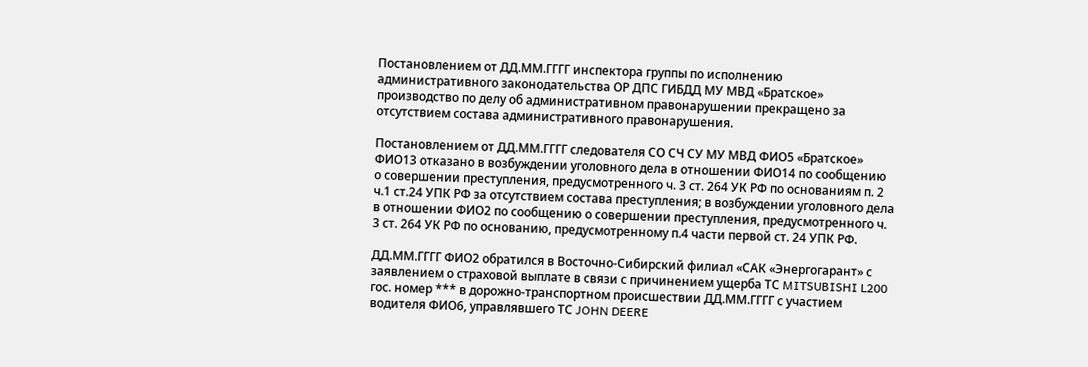Постановлением от ДД.ММ.ГГГГ инспектора группы по исполнению административного законодательства ОР ДПС ГИБДД МУ МВД «Братское» производство по делу об административном правонарушении прекращено за отсутствием состава административного правонарушения.

Постановлением от ДД.ММ.ГГГГ следователя СО СЧ СУ МУ МВД ФИО5 «Братское» ФИО13 отказано в возбуждении уголовного дела в отношении ФИО14 по сообщению о совершении преступления, предусмотренного ч. 3 ст. 264 УК РФ по основаниям п. 2 ч.1 ст.24 УПК РФ за отсутствием состава преступления; в возбуждении уголовного дела в отношении ФИО2 по сообщению о совершении преступления, предусмотренного ч. 3 ст. 264 УК РФ по основанию, предусмотренному п.4 части первой ст. 24 УПК РФ.

ДД.ММ.ГГГГ ФИО2 обратился в Восточно-Сибирский филиал «САК «Энергогарант» с заявлением о страховой выплате в связи с причинением ущерба ТС MITSUBISHI L200 гос. номер *** в дорожно-транспортном происшествии ДД.ММ.ГГГГ с участием водителя ФИО6, управлявшего ТС JOHN DEERE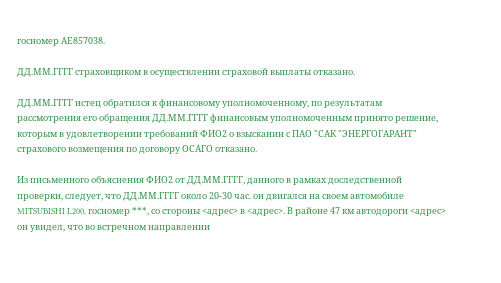госномер АЕ857038.

ДД.ММ.ГГГГ страховщиком в осуществлении страховой выплаты отказано.

ДД.ММ.ГГГГ истец обратился к финансовому уполномоченному, по результатам рассмотрения его обращения ДД.ММ.ГГГГ финансовым уполномоченным принято решение, которым в удовлетворении требований ФИО2 о взыскании с ПАО "САК "ЭНЕРГОГАРАНТ" страхового возмещения по договору ОСАГО отказано.

Из письменного объяснения ФИО2 от ДД.ММ.ГГГГ, данного в рамках доследственной проверки, следует, что ДД.ММ.ГГГГ около 20-30 час. он двигался на своем автомобиле MITSUBISHI L200, госномер ***, со стороны <адрес> в <адрес>. В районе 47 км автодороги <адрес> он увидел, что во встречном направлении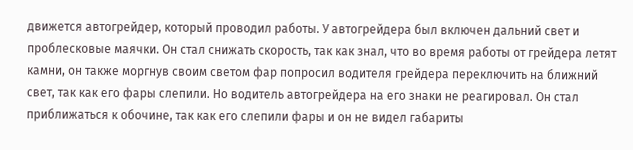движется автогрейдер, который проводил работы. У автогрейдера был включен дальний свет и проблесковые маячки. Он стал снижать скорость, так как знал, что во время работы от грейдера летят камни, он также моргнув своим светом фар попросил водителя грейдера переключить на ближний свет, так как его фары слепили. Но водитель автогрейдера на его знаки не реагировал. Он стал приближаться к обочине, так как его слепили фары и он не видел габариты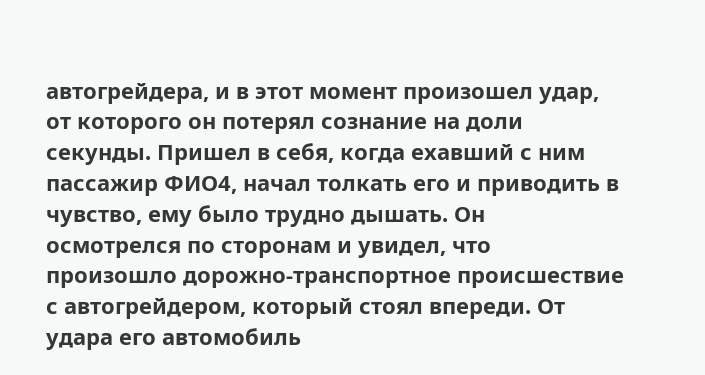автогрейдера, и в этот момент произошел удар, от которого он потерял сознание на доли секунды. Пришел в себя, когда ехавший с ним пассажир ФИО4, начал толкать его и приводить в чувство, ему было трудно дышать. Он осмотрелся по сторонам и увидел, что произошло дорожно-транспортное происшествие с автогрейдером, который стоял впереди. От удара его автомобиль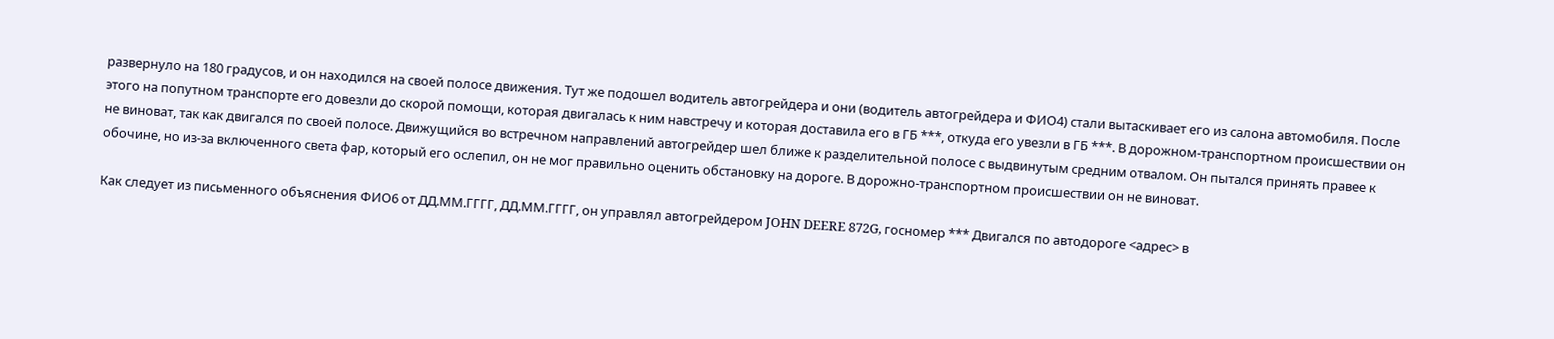развернуло на 180 градусов, и он находился на своей полосе движения. Тут же подошел водитель автогрейдера и они (водитель автогрейдера и ФИО4) стали вытаскивает его из салона автомобиля. После этого на попутном транспорте его довезли до скорой помощи, которая двигалась к ним навстречу и которая доставила его в ГБ ***, откуда его увезли в ГБ ***. В дорожном-транспортном происшествии он не виноват, так как двигался по своей полосе. Движущийся во встречном направлений автогрейдер шел ближе к разделительной полосе с выдвинутым средним отвалом. Он пытался принять правее к обочине, но из-за включенного света фар, который его ослепил, он не мог правильно оценить обстановку на дороге. В дорожно-транспортном происшествии он не виноват.

Как следует из письменного объяснения ФИО6 от ДД.ММ.ГГГГ, ДД.ММ.ГГГГ, он управлял автогрейдером JOHN DEERE 872G, госномер *** Двигался по автодороге <адрес> в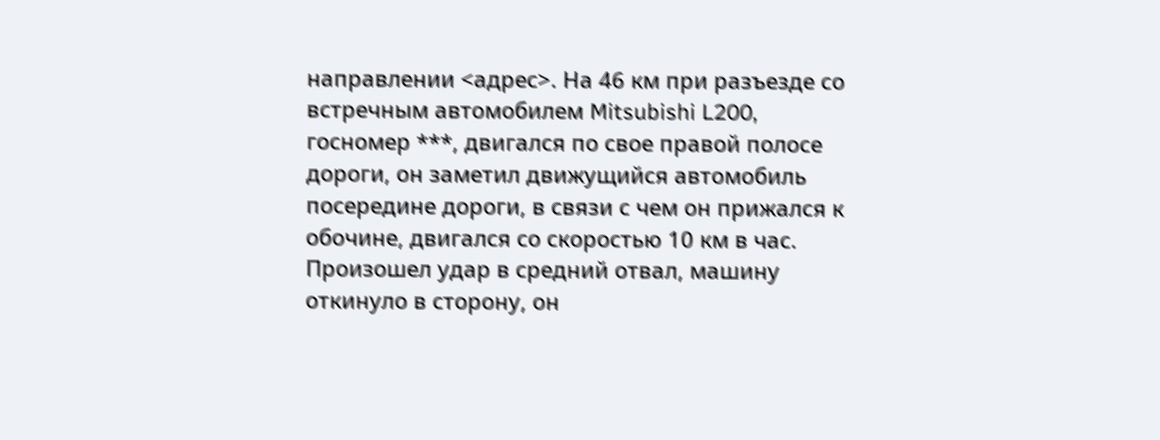направлении <адрес>. На 46 км при разъезде со встречным автомобилем Mitsubishi L200, госномер ***, двигался по свое правой полосе дороги, он заметил движущийся автомобиль посередине дороги, в связи с чем он прижался к обочине, двигался со скоростью 10 км в час. Произошел удар в средний отвал, машину откинуло в сторону, он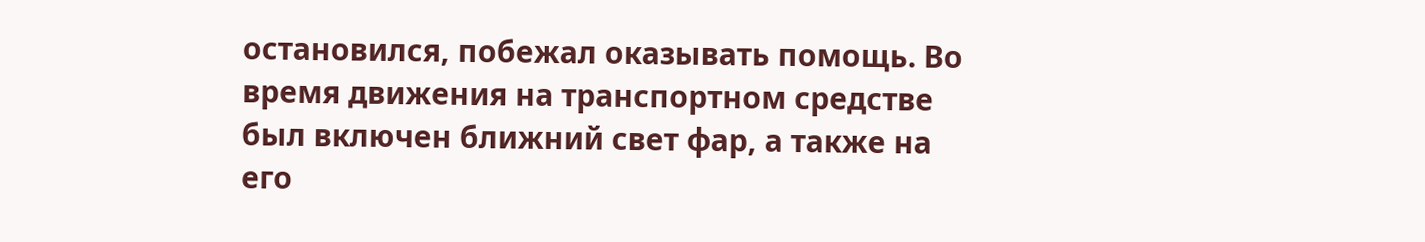остановился, побежал оказывать помощь. Во время движения на транспортном средстве был включен ближний свет фар, а также на его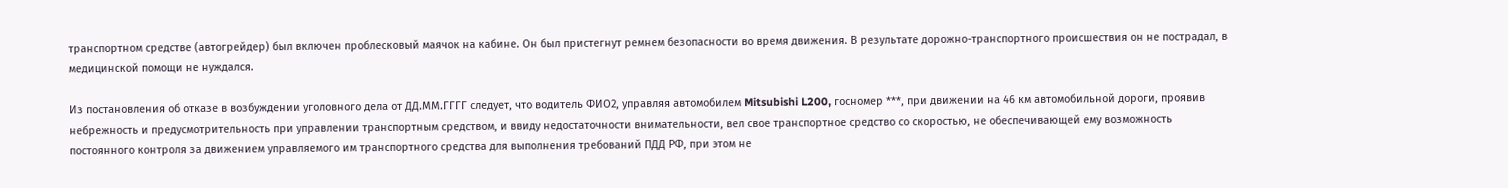транспортном средстве (автогрейдер) был включен проблесковый маячок на кабине. Он был пристегнут ремнем безопасности во время движения. В результате дорожно-транспортного происшествия он не пострадал, в медицинской помощи не нуждался.

Из постановления об отказе в возбуждении уголовного дела от ДД.ММ.ГГГГ следует, что водитель ФИО2, управляя автомобилем Mitsubishi L200, госномер ***, при движении на 46 км автомобильной дороги, проявив небрежность и предусмотрительность при управлении транспортным средством, и ввиду недостаточности внимательности, вел свое транспортное средство со скоростью, не обеспечивающей ему возможность постоянного контроля за движением управляемого им транспортного средства для выполнения требований ПДД РФ, при этом не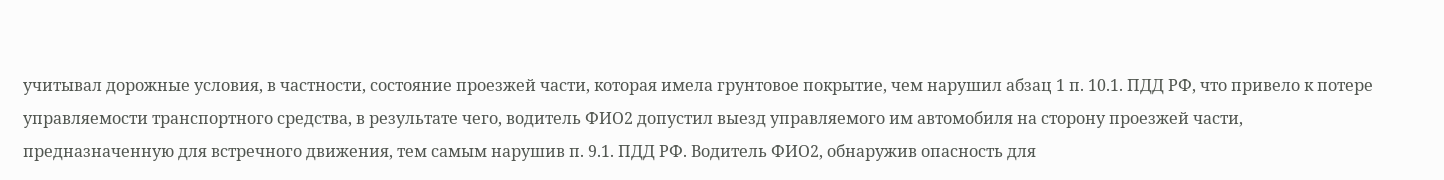учитывал дорожные условия, в частности, состояние проезжей части, которая имела грунтовое покрытие, чем нарушил абзац 1 п. 10.1. ПДД РФ, что привело к потере управляемости транспортного средства, в результате чего, водитель ФИО2 допустил выезд управляемого им автомобиля на сторону проезжей части, предназначенную для встречного движения, тем самым нарушив п. 9.1. ПДД РФ. Водитель ФИО2, обнаружив опасность для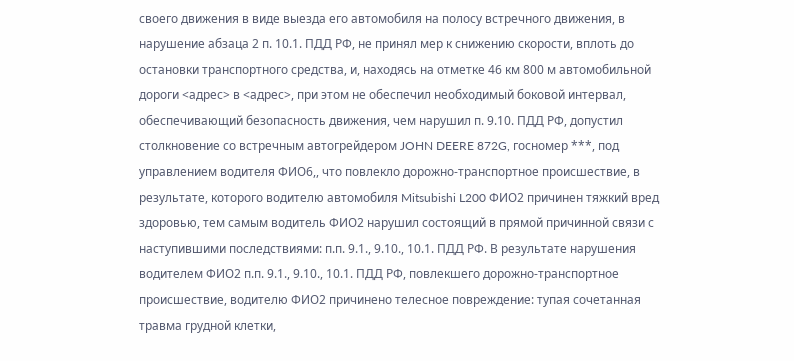своего движения в виде выезда его автомобиля на полосу встречного движения, в нарушение абзаца 2 п. 10.1. ПДД РФ, не принял мер к снижению скорости, вплоть до остановки транспортного средства, и, находясь на отметке 46 км 800 м автомобильной дороги <адрес> в <адрес>, при этом не обеспечил необходимый боковой интервал, обеспечивающий безопасность движения, чем нарушил п. 9.10. ПДД РФ, допустил столкновение со встречным автогрейдером JOHN DEERE 872G, госномер ***, под управлением водителя ФИО6,, что повлекло дорожно-транспортное происшествие, в результате, которого водителю автомобиля Mitsubishi L200 ФИО2 причинен тяжкий вред здоровью, тем самым водитель ФИО2 нарушил состоящий в прямой причинной связи с наступившими последствиями: п.п. 9.1., 9.10., 10.1. ПДД РФ. В результате нарушения водителем ФИО2 п.п. 9.1., 9.10., 10.1. ПДД РФ, повлекшего дорожно-транспортное происшествие, водителю ФИО2 причинено телесное повреждение: тупая сочетанная травма грудной клетки,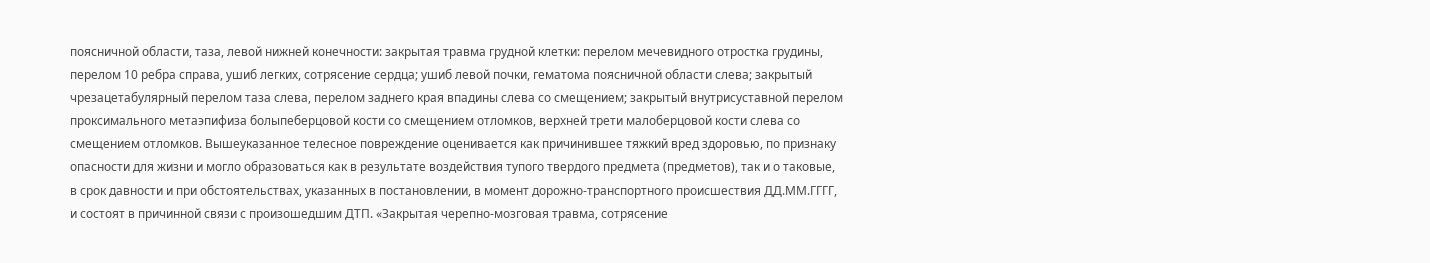поясничной области, таза, левой нижней конечности: закрытая травма грудной клетки: перелом мечевидного отростка грудины, перелом 10 ребра справа, ушиб легких, сотрясение сердца; ушиб левой почки, гематома поясничной области слева; закрытый чрезацетабулярный перелом таза слева, перелом заднего края впадины слева со смещением; закрытый внутрисуставной перелом проксимального метаэпифиза болыпеберцовой кости со смещением отломков, верхней трети малоберцовой кости слева со смещением отломков. Вышеуказанное телесное повреждение оценивается как причинившее тяжкий вред здоровью, по признаку опасности для жизни и могло образоваться как в результате воздействия тупого твердого предмета (предметов), так и о таковые, в срок давности и при обстоятельствах, указанных в постановлении, в момент дорожно-транспортного происшествия ДД.ММ.ГГГГ, и состоят в причинной связи с произошедшим ДТП. «Закрытая черепно-мозговая травма, сотрясение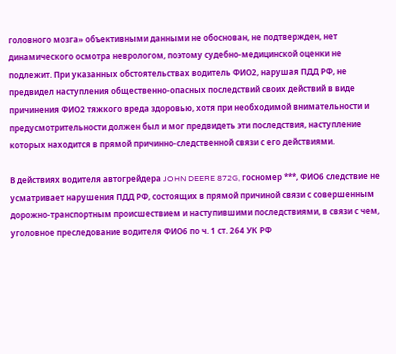головного мозга» объективными данными не обоснован, не подтвержден, нет динамического осмотра неврологом, поэтому судебно-медицинской оценки не подлежит. При указанных обстоятельствах водитель ФИО2, нарушая ПДД РФ, не предвидел наступления общественно-опасных последствий своих действий в виде причинения ФИО2 тяжкого вреда здоровью, хотя при необходимой внимательности и предусмотрительности должен был и мог предвидеть эти последствия, наступление которых находится в прямой причинно-следственной связи с его действиями.

В действиях водителя автогрейдера JOHN DEERE 872G, госномер ***, ФИО6 следствие не усматривает нарушения ПДД РФ, состоящих в прямой причиной связи с совершенным дорожно-транспортным происшествием и наступившими последствиями, в связи с чем, уголовное преследование водителя ФИО6 по ч. 1 ст. 264 УК РФ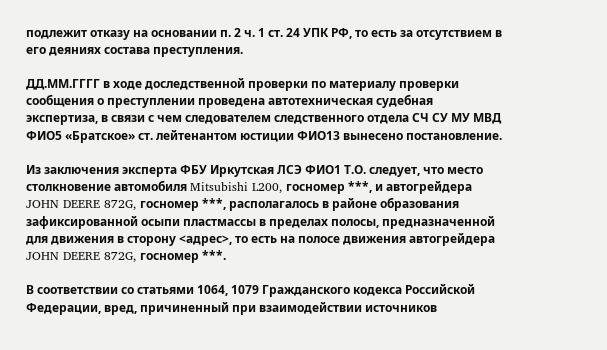подлежит отказу на основании п. 2 ч. 1 ст. 24 УПК РФ, то есть за отсутствием в его деяниях состава преступления.

ДД.ММ.ГГГГ в ходе доследственной проверки по материалу проверки сообщения о преступлении проведена автотехническая судебная экспертиза, в связи с чем следователем следственного отдела СЧ СУ МУ МВД ФИО5 «Братское» ст. лейтенантом юстиции ФИО13 вынесено постановление.

Из заключения эксперта ФБУ Иркутская ЛСЭ ФИО1 Т.О. следует, что место столкновение автомобиля Mitsubishi L200, госномер ***, и автогрейдера JOHN DEERE 872G, госномер ***, располагалось в районе образования зафиксированной осыпи пластмассы в пределах полосы, предназначенной для движения в сторону <адрес>, то есть на полосе движения автогрейдера JOHN DEERE 872G, госномер ***.

В соответствии со статьями 1064, 1079 Гражданского кодекса Российской Федерации, вред, причиненный при взаимодействии источников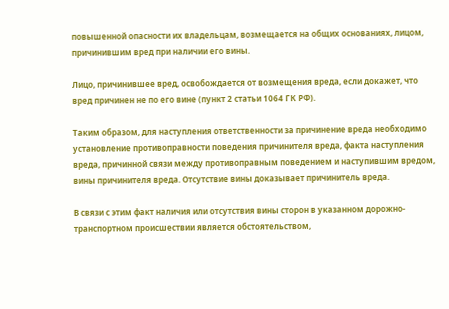повышенной опасности их владельцам, возмещается на общих основаниях, лицом, причинившим вред при наличии его вины.

Лицо, причинившее вред, освобождается от возмещения вреда, если докажет, что вред причинен не по его вине (пункт 2 статьи 1064 ГК РФ).

Таким образом, для наступления ответственности за причинение вреда необходимо установление противоправности поведения причинителя вреда, факта наступления вреда, причинной связи между противоправным поведением и наступившим вредом, вины причинителя вреда. Отсутствие вины доказывает причинитель вреда.

В связи с этим факт наличия или отсутствия вины сторон в указанном дорожно-транспортном происшествии является обстоятельством,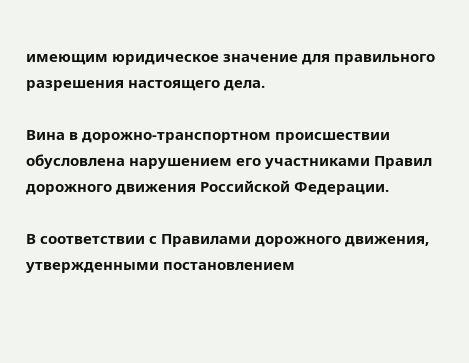имеющим юридическое значение для правильного разрешения настоящего дела.

Вина в дорожно-транспортном происшествии обусловлена нарушением его участниками Правил дорожного движения Российской Федерации.

В соответствии с Правилами дорожного движения, утвержденными постановлением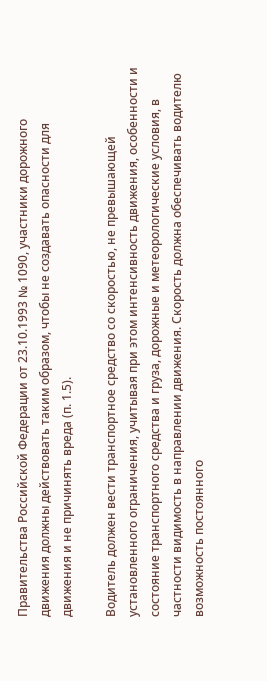Правительства Российской Федерации от 23.10.1993 № 1090, участники дорожного движения должны действовать таким образом, чтобы не создавать опасности для движения и не причинять вреда (п. 1.5).

Водитель должен вести транспортное средство со скоростью, не превышающей установленного ограничения, учитывая при этом интенсивность движения, особенности и состояние транспортного средства и груза, дорожные и метеорологические условия, в частности видимость в направлении движения. Скорость должна обеспечивать водителю возможность постоянного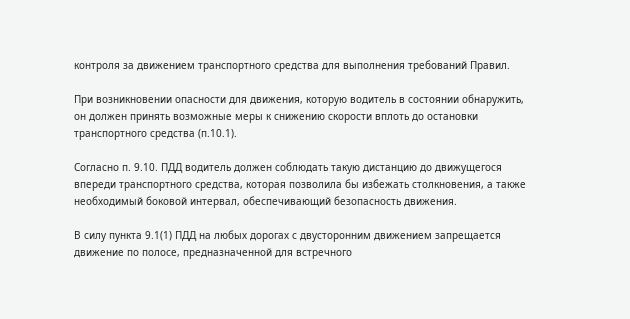контроля за движением транспортного средства для выполнения требований Правил.

При возникновении опасности для движения, которую водитель в состоянии обнаружить, он должен принять возможные меры к снижению скорости вплоть до остановки транспортного средства (п.10.1).

Согласно п. 9.10. ПДД водитель должен соблюдать такую дистанцию до движущегося впереди транспортного средства, которая позволила бы избежать столкновения, а также необходимый боковой интервал, обеспечивающий безопасность движения.

В силу пункта 9.1(1) ПДД на любых дорогах с двусторонним движением запрещается движение по полосе, предназначенной для встречного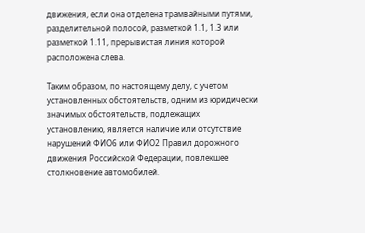движения, если она отделена трамвайными путями, разделительной полосой, разметкой 1.1, 1.3 или разметкой 1.11, прерывистая линия которой расположена слева.

Таким образом, по настоящему делу, с учетом установленных обстоятельств, одним из юридически значимых обстоятельств, подлежащих установлению, является наличие или отсутствие нарушений ФИО6 или ФИО2 Правил дорожного движения Российской Федерации, повлекшее столкновение автомобилей.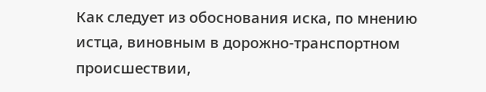Как следует из обоснования иска, по мнению истца, виновным в дорожно-транспортном происшествии,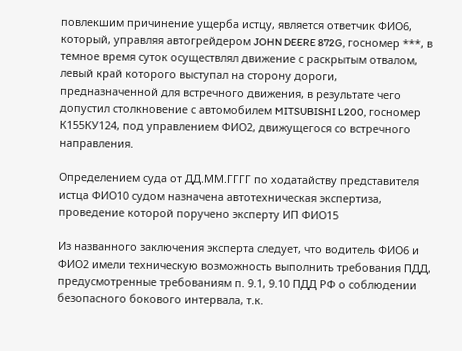повлекшим причинение ущерба истцу, является ответчик ФИО6, который, управляя автогрейдером JOHN DEERE 872G, госномер ***, в темное время суток осуществлял движение с раскрытым отвалом, левый край которого выступал на сторону дороги, предназначенной для встречного движения, в результате чего допустил столкновение с автомобилем MITSUBISHI L200, госномер К155КУ124, под управлением ФИО2, движущегося со встречного направления.

Определением суда от ДД.ММ.ГГГГ по ходатайству представителя истца ФИО10 судом назначена автотехническая экспертиза, проведение которой поручено эксперту ИП ФИО15

Из названного заключения эксперта следует, что водитель ФИО6 и ФИО2 имели техническую возможность выполнить требования ПДД, предусмотренные требованиям п. 9.1, 9.10 ПДД РФ о соблюдении безопасного бокового интервала, т.к.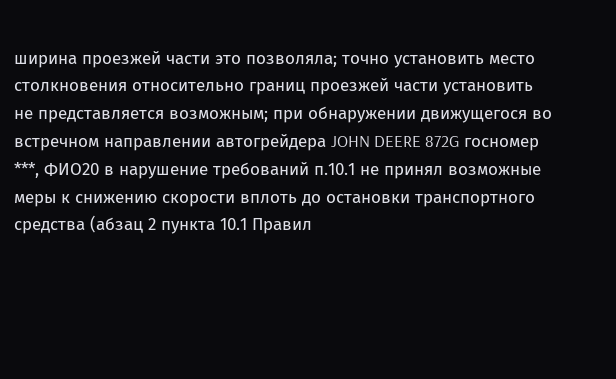ширина проезжей части это позволяла; точно установить место столкновения относительно границ проезжей части установить не представляется возможным; при обнаружении движущегося во встречном направлении автогрейдера JOHN DEERE 872G госномер ***, ФИО20 в нарушение требований п.10.1 не принял возможные меры к снижению скорости вплоть до остановки транспортного средства (абзац 2 пункта 10.1 Правил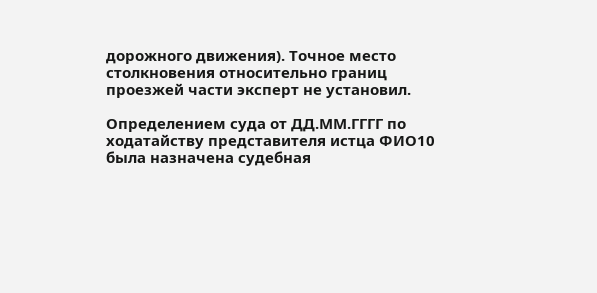дорожного движения). Точное место столкновения относительно границ проезжей части эксперт не установил.

Определением суда от ДД.ММ.ГГГГ по ходатайству представителя истца ФИО10 была назначена судебная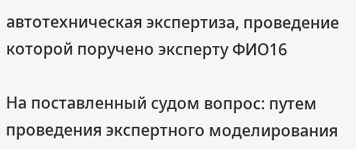автотехническая экспертиза, проведение которой поручено эксперту ФИО16

На поставленный судом вопрос: путем проведения экспертного моделирования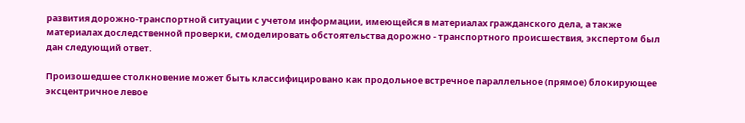развития дорожно-транспортной ситуации с учетом информации, имеющейся в материалах гражданского дела, а также материалах доследственной проверки, смоделировать обстоятельства дорожно - транспортного происшествия, экспертом был дан следующий ответ.

Произошедшее столкновение может быть классифицировано как продольное встречное параллельное (прямое) блокирующее эксцентричное левое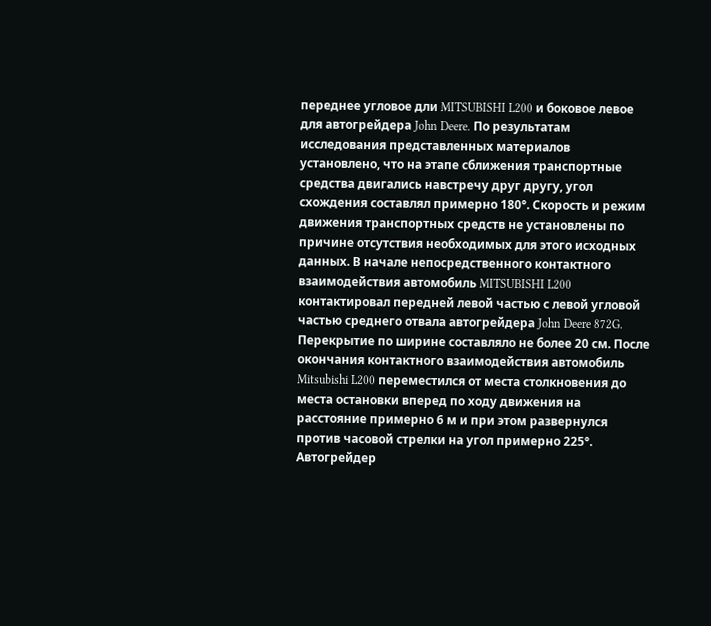переднее угловое дли MITSUBISHI L200 и боковое левое для автогрейдера John Deere. По результатам исследования представленных материалов установлено, что на этапе сближения транспортные средства двигались навстречу друг другу, угол схождения составлял примерно 180°. Скорость и режим движения транспортных средств не установлены по причине отсутствия необходимых для этого исходных данных. В начале непосредственного контактного взаимодействия автомобиль MITSUBISHI L200 контактировал передней левой частью с левой угловой частью среднего отвала автогрейдера John Deere 872G. Перекрытие по ширине составляло не более 20 см. После окончания контактного взаимодействия автомобиль Mitsubishi L200 переместился от места столкновения до места остановки вперед по ходу движения на расстояние примерно 6 м и при этом развернулся против часовой стрелки на угол примерно 225°. Автогрейдер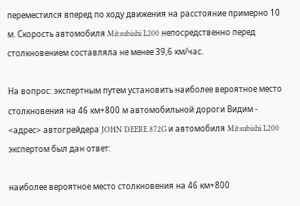переместился вперед по ходу движения на расстояние примерно 10 м. Скорость автомобиля Mitsubishi L200 непосредственно перед столкновением составляла не менее 39,6 км/час.

На вопрос: экспертным путем установить наиболее вероятное место столкновения на 46 км+800 м автомобильной дороги Видим - <адрес> автогрейдера JOHN DEERE 872G и автомобиля Mitsubishi L200 экспертом был дан ответ:

наиболее вероятное место столкновения на 46 км+800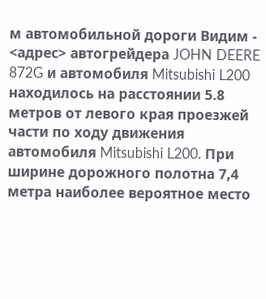м автомобильной дороги Видим - <адрес> автогрейдера JOHN DEERE 872G и автомобиля Mitsubishi L200 находилось на расстоянии 5.8 метров от левого края проезжей части по ходу движения автомобиля Mitsubishi L200. При ширине дорожного полотна 7,4 метра наиболее вероятное место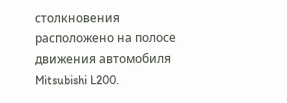столкновения расположено на полосе движения автомобиля Mitsubishi L200.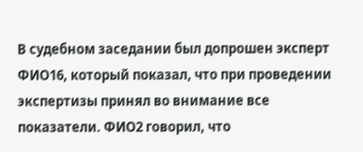В судебном заседании был допрошен эксперт ФИО16, который показал, что при проведении экспертизы принял во внимание все показатели. ФИО2 говорил, что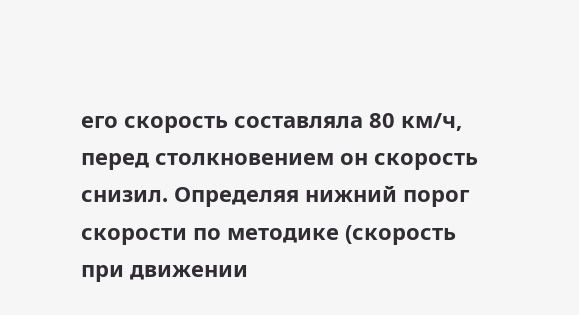его скорость составляла 80 км/ч, перед столкновением он скорость снизил. Определяя нижний порог скорости по методике (скорость при движении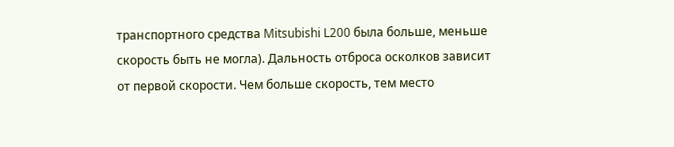транспортного средства Mitsubishi L200 была больше, меньше скорость быть не могла). Дальность отброса осколков зависит от первой скорости. Чем больше скорость, тем место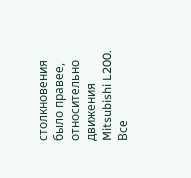столкновения было правее, относительно движения Mitsubishi L200. Все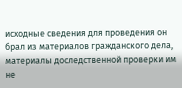исходные сведения для проведения он брал из материалов гражданского дела, материалы доследственной проверки им не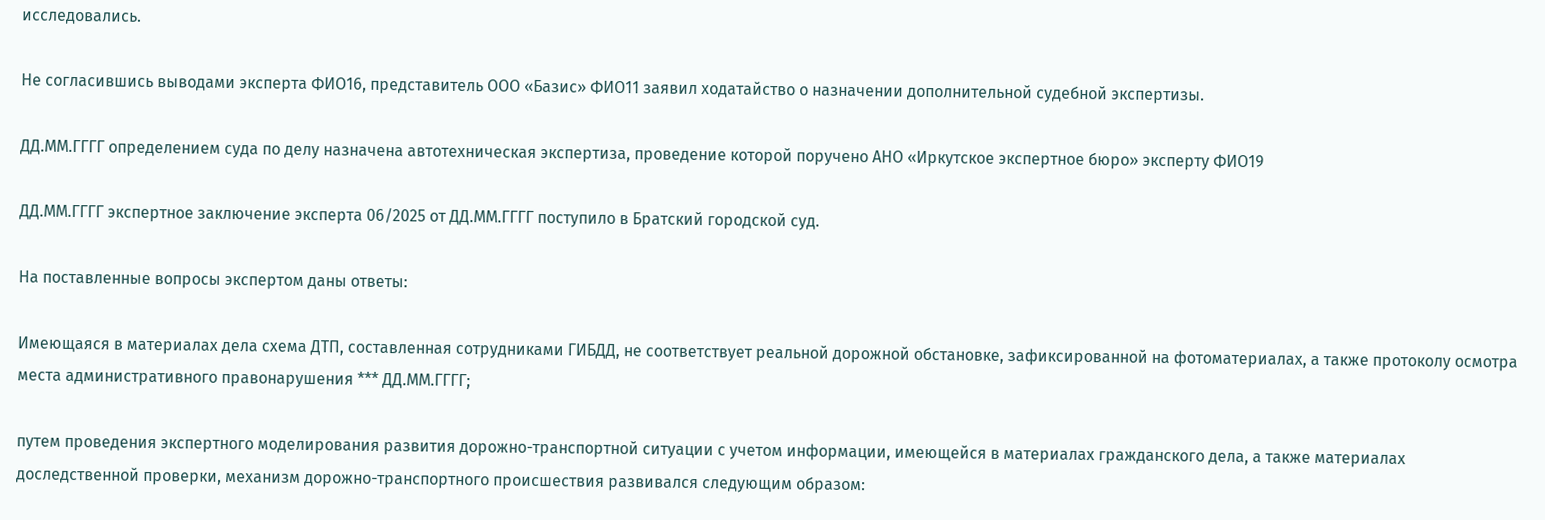исследовались.

Не согласившись выводами эксперта ФИО16, представитель ООО «Базис» ФИО11 заявил ходатайство о назначении дополнительной судебной экспертизы.

ДД.ММ.ГГГГ определением суда по делу назначена автотехническая экспертиза, проведение которой поручено АНО «Иркутское экспертное бюро» эксперту ФИО19

ДД.ММ.ГГГГ экспертное заключение эксперта 06/2025 от ДД.ММ.ГГГГ поступило в Братский городской суд.

На поставленные вопросы экспертом даны ответы:

Имеющаяся в материалах дела схема ДТП, составленная сотрудниками ГИБДД, не соответствует реальной дорожной обстановке, зафиксированной на фотоматериалах, а также протоколу осмотра места административного правонарушения *** ДД.ММ.ГГГГ;

путем проведения экспертного моделирования развития дорожно-транспортной ситуации с учетом информации, имеющейся в материалах гражданского дела, а также материалах доследственной проверки, механизм дорожно-транспортного происшествия развивался следующим образом: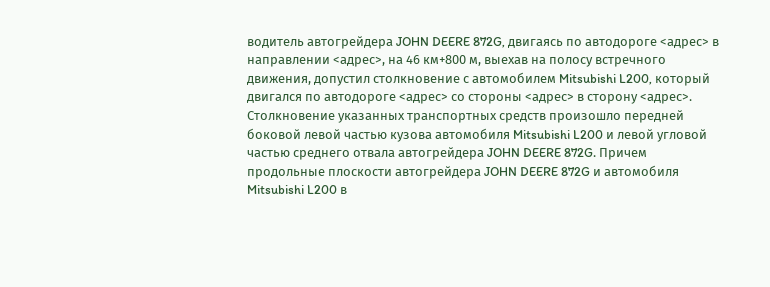водитель автогрейдера JOHN DEERE 872G, двигаясь по автодороге <адрес> в направлении <адрес>, на 46 км+800 м, выехав на полосу встречного движения, допустил столкновение с автомобилем Mitsubishi L200, который двигался по автодороге <адрес> со стороны <адрес> в сторону <адрес>. Столкновение указанных транспортных средств произошло передней боковой левой частью кузова автомобиля Mitsubishi L200 и левой угловой частью среднего отвала автогрейдера JOHN DEERE 872G. Причем продольные плоскости автогрейдера JOHN DEERE 872G и автомобиля Mitsubishi L200 в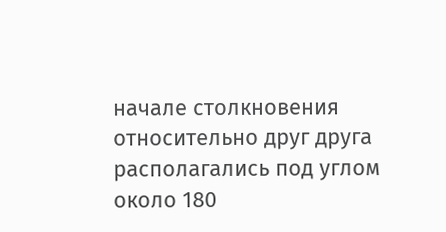начале столкновения относительно друг друга располагались под углом около 180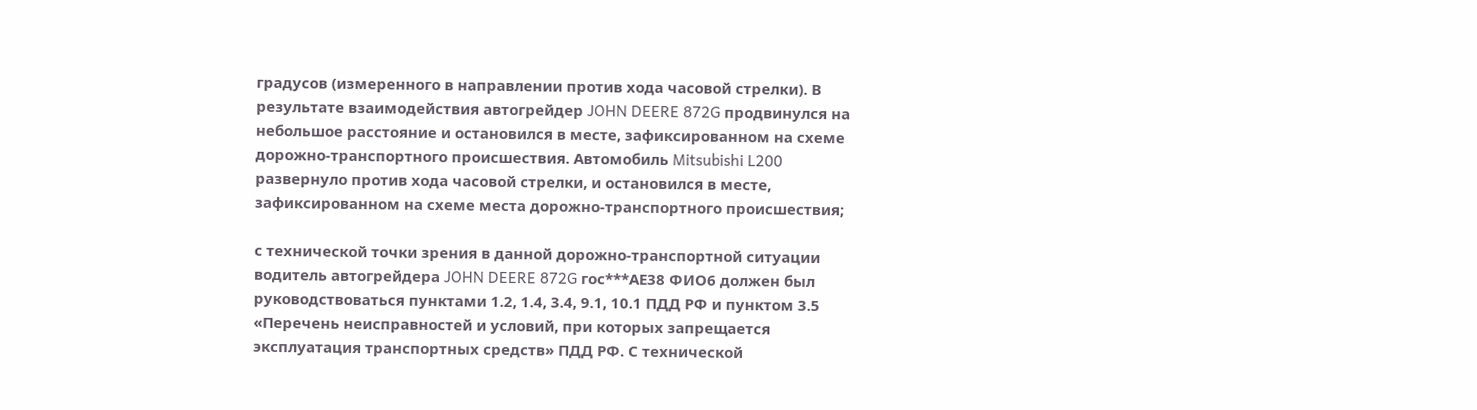градусов (измеренного в направлении против хода часовой стрелки). В результате взаимодействия автогрейдер JOHN DEERE 872G продвинулся на небольшое расстояние и остановился в месте, зафиксированном на схеме дорожно-транспортного происшествия. Автомобиль Mitsubishi L200 развернуло против хода часовой стрелки, и остановился в месте, зафиксированном на схеме места дорожно-транспортного происшествия;

с технической точки зрения в данной дорожно-транспортной ситуации водитель автогрейдера JOHN DEERE 872G гос***АЕ38 ФИО6 должен был руководствоваться пунктами 1.2, 1.4, 3.4, 9.1, 10.1 ПДД РФ и пунктом 3.5 «Перечень неисправностей и условий, при которых запрещается эксплуатация транспортных средств» ПДД РФ. С технической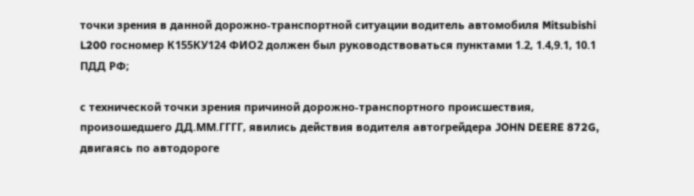точки зрения в данной дорожно-транспортной ситуации водитель автомобиля Mitsubishi L200 госномер К155КУ124 ФИО2 должен был руководствоваться пунктами 1.2, 1.4,9.1, 10.1 ПДД РФ;

с технической точки зрения причиной дорожно-транспортного происшествия, произошедшего ДД.ММ.ГГГГ, явились действия водителя автогрейдера JOHN DEERE 872G, двигаясь по автодороге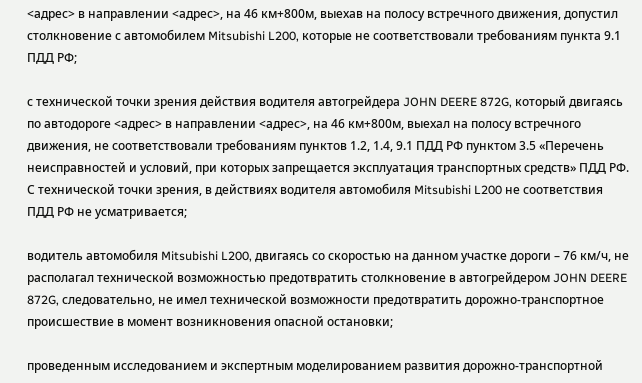<адрес> в направлении <адрес>, на 46 км+800м, выехав на полосу встречного движения, допустил столкновение с автомобилем Mitsubishi L200, которые не соответствовали требованиям пункта 9.1 ПДД РФ;

с технической точки зрения действия водителя автогрейдера JOHN DEERE 872G, который двигаясь по автодороге <адрес> в направлении <адрес>, на 46 км+800м, выехал на полосу встречного движения, не соответствовали требованиям пунктов 1.2, 1.4, 9.1 ПДД РФ пунктом 3.5 «Перечень неисправностей и условий, при которых запрещается эксплуатация транспортных средств» ПДД РФ. С технической точки зрения, в действиях водителя автомобиля Mitsubishi L200 не соответствия ПДД РФ не усматривается;

водитель автомобиля Mitsubishi L200, двигаясь со скоростью на данном участке дороги – 76 км/ч, не располагал технической возможностью предотвратить столкновение в автогрейдером JOHN DEERE 872G, следовательно, не имел технической возможности предотвратить дорожно-транспортное происшествие в момент возникновения опасной остановки;

проведенным исследованием и экспертным моделированием развития дорожно-транспортной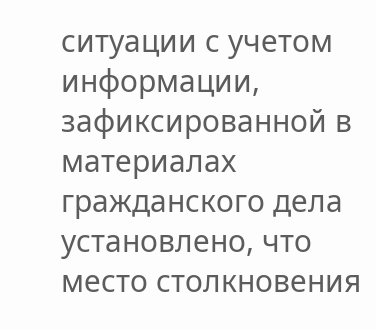ситуации с учетом информации, зафиксированной в материалах гражданского дела установлено, что место столкновения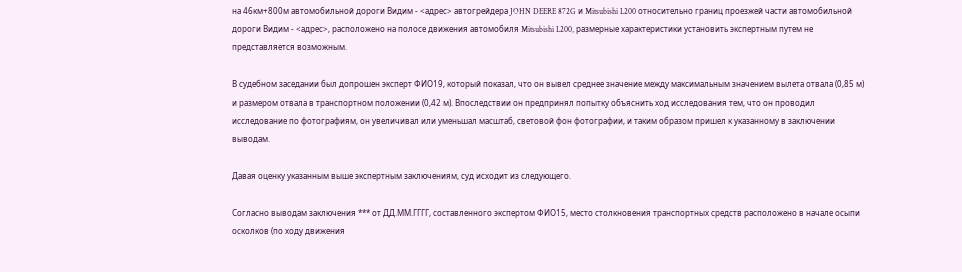на 46км+800м автомобильной дороги Видим - <адрес> автогрейдера JOHN DEERE 872G и Mitsubishi L200 относительно границ проезжей части автомобильной дороги Видим - <адрес>, расположено на полосе движения автомобиля Mitsubishi L200, размерные характеристики установить экспертным путем не представляется возможным.

В судебном заседании был допрошен эксперт ФИО19, который показал, что он вывел среднее значение между максимальным значением вылета отвала (0,85 м) и размером отвала в транспортном положении (0,42 м). Впоследствии он предпринял попытку объяснить ход исследования тем, что он проводил исследование по фотографиям, он увеличивал или уменьшал масштаб, световой фон фотографии, и таким образом пришел к указанному в заключении выводам.

Давая оценку указанным выше экспертным заключениям, суд исходит из следующего.

Согласно выводам заключения *** от ДД.ММ.ГГГГ, составленного экспертом ФИО15, место столкновения транспортных средств расположено в начале осыпи осколков (по ходу движения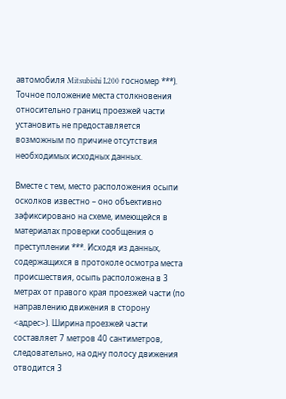автомобиля Mitsubishi L200 госномер ***). Точное положение места столкновения относительно границ проезжей части установить не предоставляется возможным по причине отсутствия необходимых исходных данных.

Вместе с тем, место расположения осыпи осколков известно – оно объективно зафиксировано на схеме, имеющейся в материалах проверки сообщения о преступлении ***. Исходя из данных, содержащихся в протоколе осмотра места происшествия, осыпь расположена в 3 метрах от правого края проезжей части (по направлению движения в сторону <адрес>). Ширина проезжей части составляет 7 метров 40 сантиметров, следовательно, на одну полосу движения отводится 3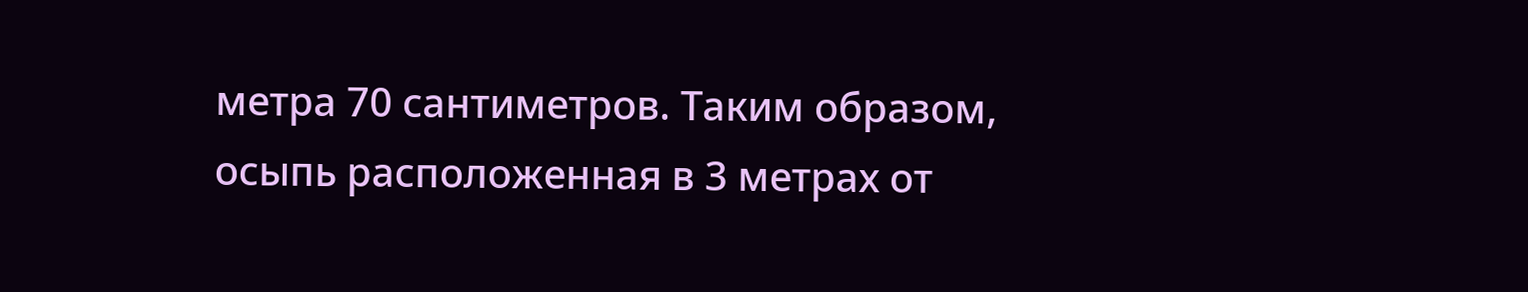метра 70 сантиметров. Таким образом, осыпь расположенная в 3 метрах от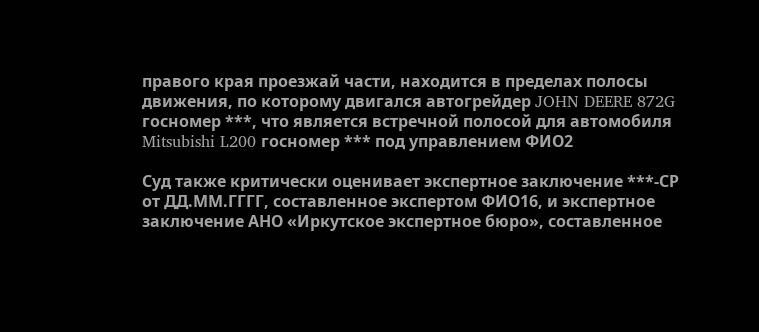правого края проезжай части, находится в пределах полосы движения, по которому двигался автогрейдер JOHN DEERE 872G госномер ***, что является встречной полосой для автомобиля Mitsubishi L200 госномер *** под управлением ФИО2

Суд также критически оценивает экспертное заключение ***-СР от ДД.ММ.ГГГГ, составленное экспертом ФИО16, и экспертное заключение АНО «Иркутское экспертное бюро», составленное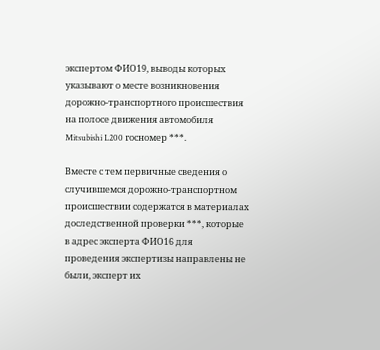экспертом ФИО19, выводы которых указывают о месте возникновения дорожно-транспортного происшествия на полосе движения автомобиля Mitsubishi L200 госномер ***.

Вместе с тем первичные сведения о случившемся дорожно-транспортном происшествии содержатся в материалах доследственной проверки ***, которые в адрес эксперта ФИО16 для проведения экспертизы направлены не были, эксперт их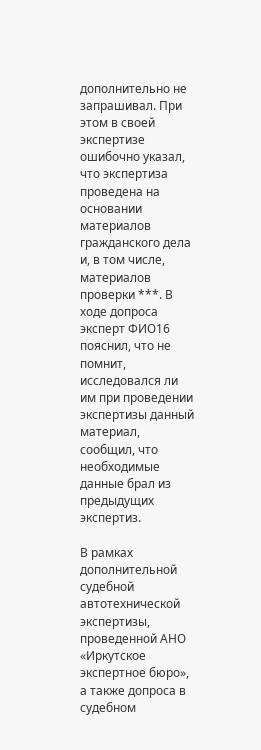дополнительно не запрашивал. При этом в своей экспертизе ошибочно указал, что экспертиза проведена на основании материалов гражданского дела и, в том числе, материалов проверки ***. В ходе допроса эксперт ФИО16 пояснил, что не помнит, исследовался ли им при проведении экспертизы данный материал, сообщил, что необходимые данные брал из предыдущих экспертиз.

В рамках дополнительной судебной автотехнической экспертизы, проведенной АНО «Иркутское экспертное бюро», а также допроса в судебном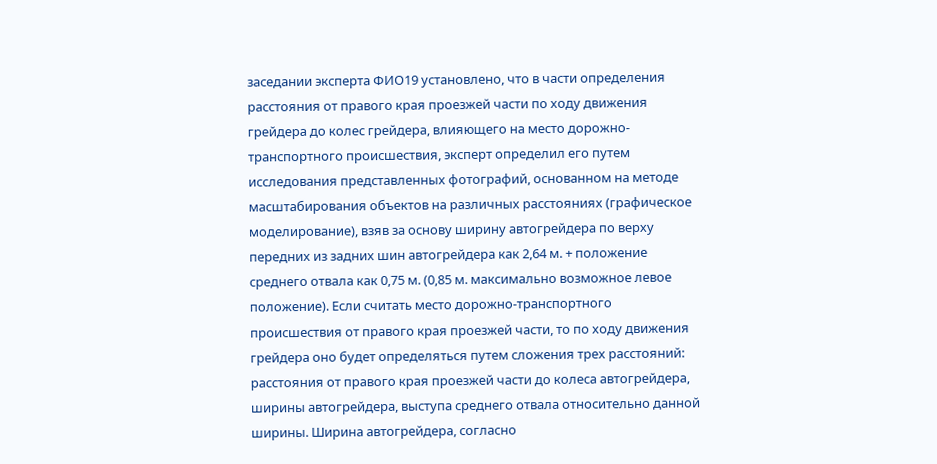заседании эксперта ФИО19 установлено, что в части определения расстояния от правого края проезжей части по ходу движения грейдера до колес грейдера, влияющего на место дорожно-транспортного происшествия, эксперт определил его путем исследования представленных фотографий, основанном на методе масштабирования объектов на различных расстояниях (графическое моделирование), взяв за основу ширину автогрейдера по верху передних из задних шин автогрейдера как 2,64 м. + положение среднего отвала как 0,75 м. (0,85 м. максимально возможное левое положение). Если считать место дорожно-транспортного происшествия от правого края проезжей части, то по ходу движения грейдера оно будет определяться путем сложения трех расстояний: расстояния от правого края проезжей части до колеса автогрейдера, ширины автогрейдера, выступа среднего отвала относительно данной ширины. Ширина автогрейдера, согласно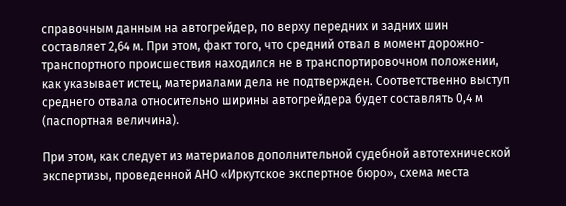справочным данным на автогрейдер, по верху передних и задних шин составляет 2,64 м. При этом, факт того, что средний отвал в момент дорожно-транспортного происшествия находился не в транспортировочном положении, как указывает истец, материалами дела не подтвержден. Соответственно выступ среднего отвала относительно ширины автогрейдера будет составлять 0,4 м (паспортная величина).

При этом, как следует из материалов дополнительной судебной автотехнической экспертизы, проведенной АНО «Иркутское экспертное бюро», схема места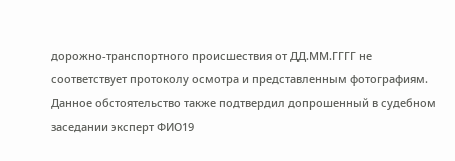дорожно-транспортного происшествия от ДД.ММ.ГГГГ не соответствует протоколу осмотра и представленным фотографиям. Данное обстоятельство также подтвердил допрошенный в судебном заседании эксперт ФИО19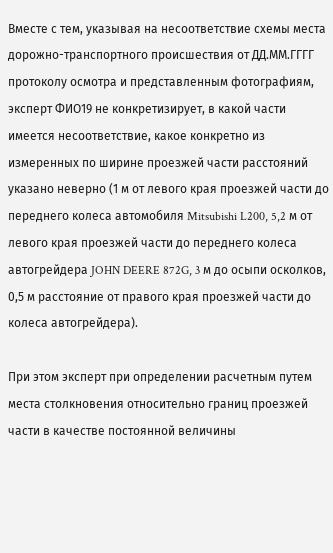Вместе с тем, указывая на несоответствие схемы места дорожно-транспортного происшествия от ДД.ММ.ГГГГ протоколу осмотра и представленным фотографиям, эксперт ФИО19 не конкретизирует, в какой части имеется несоответствие, какое конкретно из измеренных по ширине проезжей части расстояний указано неверно (1 м от левого края проезжей части до переднего колеса автомобиля Mitsubishi L200, 5,2 м от левого края проезжей части до переднего колеса автогрейдера JOHN DEERE 872G, 3 м до осыпи осколков, 0,5 м расстояние от правого края проезжей части до колеса автогрейдера).

При этом эксперт при определении расчетным путем места столкновения относительно границ проезжей части в качестве постоянной величины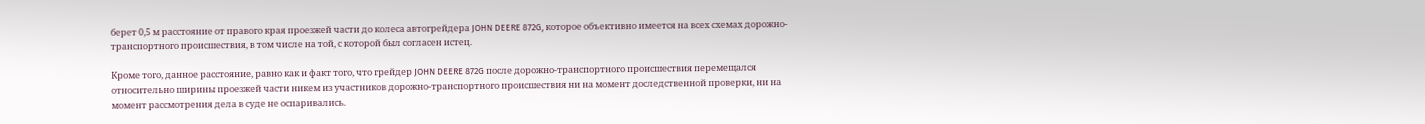берет 0,5 м расстояние от правого края проезжей части до колеса автогрейдера JOHN DEERE 872G, которое объективно имеется на всех схемах дорожно-транспортного происшествия, в том числе на той, с которой был согласен истец.

Кроме того, данное расстояние, равно как и факт того, что грейдер JOHN DEERE 872G после дорожно-транспортного происшествия перемещался относительно ширины проезжей части никем из участников дорожно-транспортного происшествия ни на момент доследственной проверки, ни на момент рассмотрения дела в суде не оспаривались.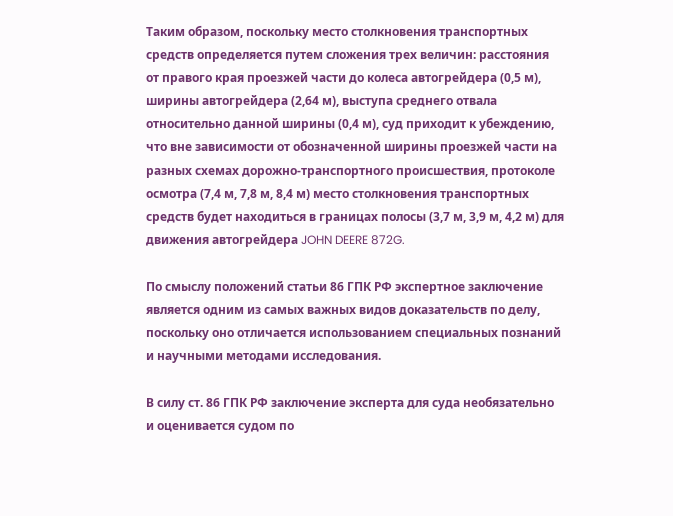Таким образом, поскольку место столкновения транспортных средств определяется путем сложения трех величин: расстояния от правого края проезжей части до колеса автогрейдера (0,5 м), ширины автогрейдера (2,64 м), выступа среднего отвала относительно данной ширины (0,4 м), суд приходит к убеждению, что вне зависимости от обозначенной ширины проезжей части на разных схемах дорожно-транспортного происшествия, протоколе осмотра (7,4 м, 7,8 м, 8,4 м) место столкновения транспортных средств будет находиться в границах полосы (3,7 м, 3,9 м, 4,2 м) для движения автогрейдера JOHN DEERE 872G.

По смыслу положений статьи 86 ГПК РФ экспертное заключение является одним из самых важных видов доказательств по делу, поскольку оно отличается использованием специальных познаний и научными методами исследования.

В силу ст. 86 ГПК РФ заключение эксперта для суда необязательно и оценивается судом по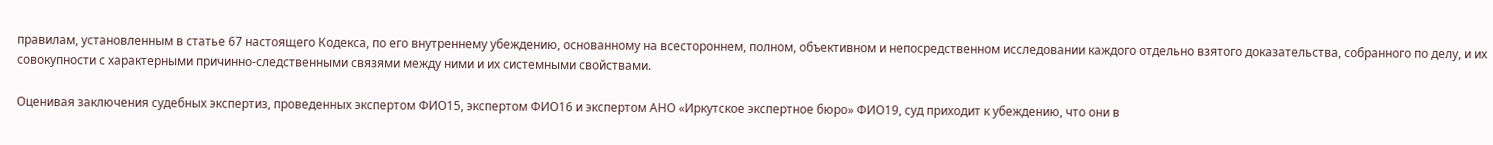правилам, установленным в статье 67 настоящего Кодекса, по его внутреннему убеждению, основанному на всестороннем, полном, объективном и непосредственном исследовании каждого отдельно взятого доказательства, собранного по делу, и их совокупности с характерными причинно-следственными связями между ними и их системными свойствами.

Оценивая заключения судебных экспертиз, проведенных экспертом ФИО15, экспертом ФИО16 и экспертом АНО «Иркутское экспертное бюро» ФИО19, суд приходит к убеждению, что они в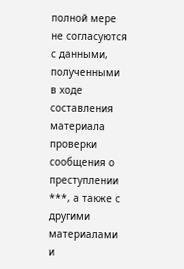полной мере не согласуются с данными, полученными в ходе составления материала проверки сообщения о преступлении ***, а также с другими материалами и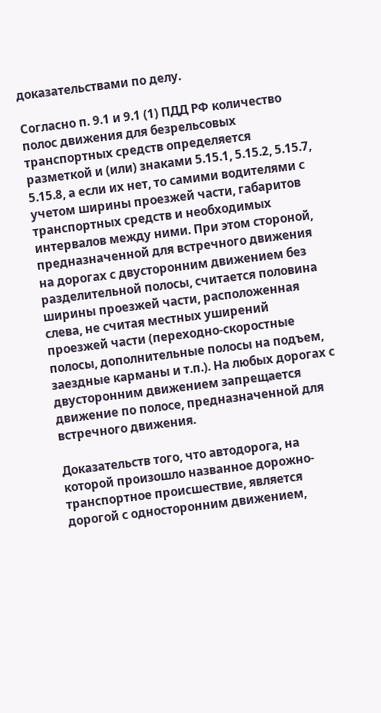доказательствами по делу.

Согласно п. 9.1 и 9.1 (1) ПДД РФ количество полос движения для безрельсовых транспортных средств определяется разметкой и (или) знаками 5.15.1, 5.15.2, 5.15.7, 5.15.8, а если их нет, то самими водителями с учетом ширины проезжей части, габаритов транспортных средств и необходимых интервалов между ними. При этом стороной, предназначенной для встречного движения на дорогах с двусторонним движением без разделительной полосы, считается половина ширины проезжей части, расположенная слева, не считая местных уширений проезжей части (переходно-скоростные полосы, дополнительные полосы на подъем, заездные карманы и т.п.). На любых дорогах с двусторонним движением запрещается движение по полосе, предназначенной для встречного движения.

Доказательств того, что автодорога, на которой произошло названное дорожно-транспортное происшествие, является дорогой с односторонним движением,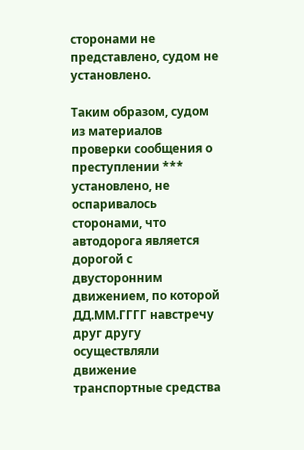сторонами не представлено, судом не установлено.

Таким образом, судом из материалов проверки сообщения о преступлении *** установлено, не оспаривалось сторонами, что автодорога является дорогой с двусторонним движением, по которой ДД.ММ.ГГГГ навстречу друг другу осуществляли движение транспортные средства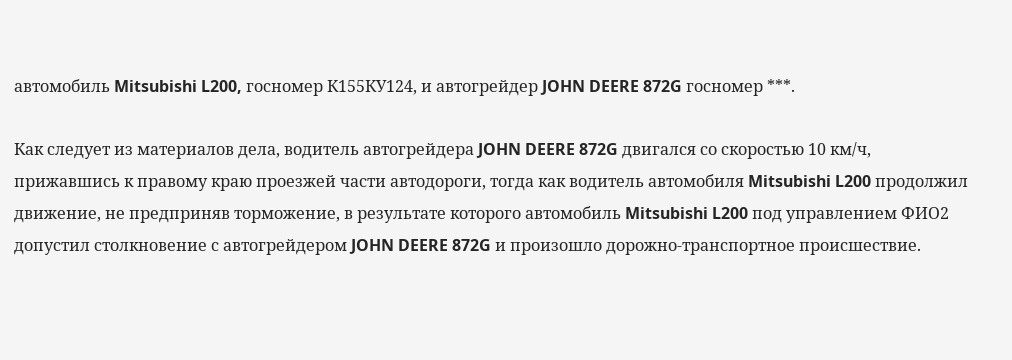автомобиль Mitsubishi L200, госномер К155КУ124, и автогрейдер JOHN DEERE 872G госномер ***.

Как следует из материалов дела, водитель автогрейдера JOHN DEERE 872G двигался со скоростью 10 км/ч, прижавшись к правому краю проезжей части автодороги, тогда как водитель автомобиля Mitsubishi L200 продолжил движение, не предприняв торможение, в результате которого автомобиль Mitsubishi L200 под управлением ФИО2 допустил столкновение с автогрейдером JOHN DEERE 872G и произошло дорожно-транспортное происшествие.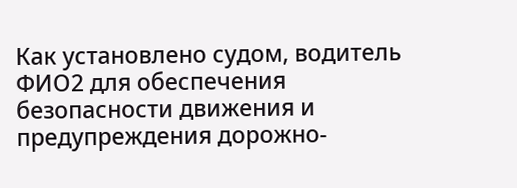Как установлено судом, водитель ФИО2 для обеспечения безопасности движения и предупреждения дорожно-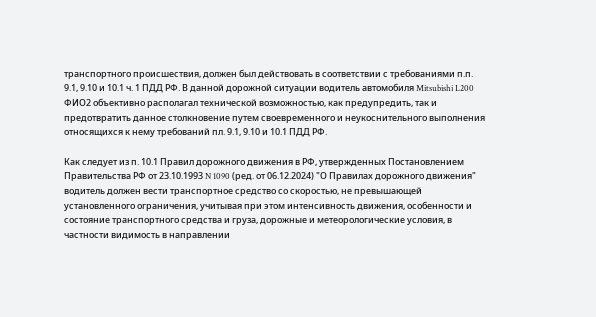транспортного происшествия, должен был действовать в соответствии с требованиями п.п. 9.1, 9.10 и 10.1 ч. 1 ПДД РФ. В данной дорожной ситуации водитель автомобиля Mitsubishi L200 ФИО2 объективно располагал технической возможностью, как предупредить, так и предотвратить данное столкновение путем своевременного и неукоснительного выполнения относящихся к нему требований пл. 9.1, 9.10 и 10.1 ПДД РФ.

Как следует из п. 10.1 Правил дорожного движения в РФ, утвержденных Постановлением Правительства РФ от 23.10.1993 N 1090 (ред. от 06.12.2024) "О Правилах дорожного движения" водитель должен вести транспортное средство со скоростью, не превышающей установленного ограничения, учитывая при этом интенсивность движения, особенности и состояние транспортного средства и груза, дорожные и метеорологические условия, в частности видимость в направлении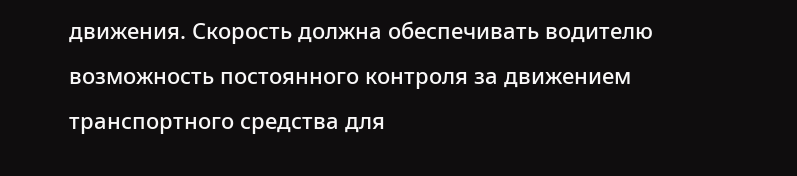движения. Скорость должна обеспечивать водителю возможность постоянного контроля за движением транспортного средства для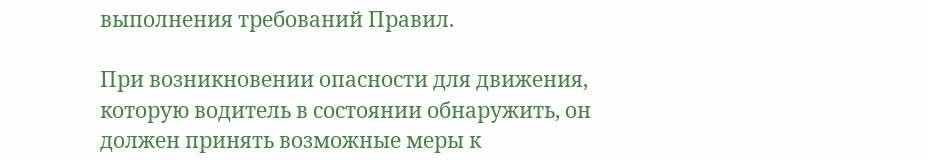выполнения требований Правил.

При возникновении опасности для движения, которую водитель в состоянии обнаружить, он должен принять возможные меры к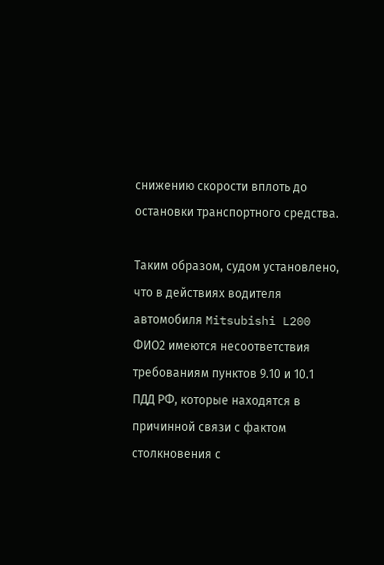снижению скорости вплоть до остановки транспортного средства.

Таким образом, судом установлено, что в действиях водителя автомобиля Mitsubishi L200 ФИО2 имеются несоответствия требованиям пунктов 9.10 и 10.1 ПДД РФ, которые находятся в причинной связи с фактом столкновения с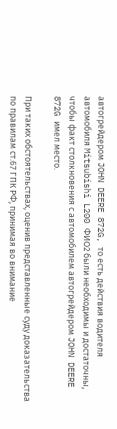автогрейдером JOHN DEERE 872G, то есть действия водителя автомобиля Mitsubishi L200 ФИО2 были необходимы и достаточны, чтобы факт столкновения с автомобилем автогрейдером JOHN DEERE 872G имел место.

При таких обстоятельствах, оценив представленные суду доказательства по правилам ст.67 ГПК РФ, принимая во внимание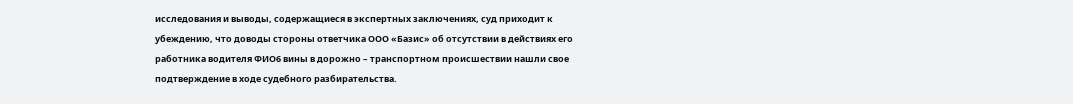исследования и выводы, содержащиеся в экспертных заключениях, суд приходит к убеждению, что доводы стороны ответчика ООО «Базис» об отсутствии в действиях его работника водителя ФИО6 вины в дорожно – транспортном происшествии нашли свое подтверждение в ходе судебного разбирательства.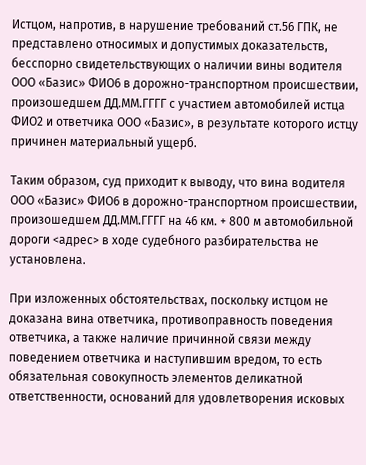Истцом, напротив, в нарушение требований ст.56 ГПК, не представлено относимых и допустимых доказательств, бесспорно свидетельствующих о наличии вины водителя ООО «Базис» ФИО6 в дорожно-транспортном происшествии, произошедшем ДД.ММ.ГГГГ с участием автомобилей истца ФИО2 и ответчика ООО «Базис», в результате которого истцу причинен материальный ущерб.

Таким образом, суд приходит к выводу, что вина водителя ООО «Базис» ФИО6 в дорожно-транспортном происшествии, произошедшем ДД.ММ.ГГГГ на 46 км. + 800 м автомобильной дороги <адрес> в ходе судебного разбирательства не установлена.

При изложенных обстоятельствах, поскольку истцом не доказана вина ответчика, противоправность поведения ответчика, а также наличие причинной связи между поведением ответчика и наступившим вредом, то есть обязательная совокупность элементов деликатной ответственности, оснований для удовлетворения исковых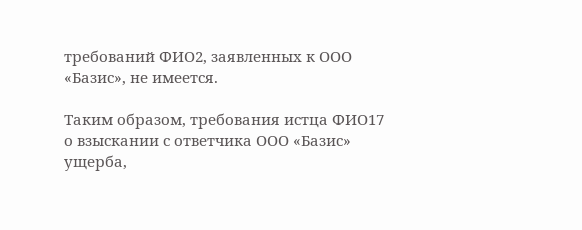требований ФИО2, заявленных к ООО «Базис», не имеется.

Таким образом, требования истца ФИО17 о взыскании с ответчика ООО «Базис» ущерба,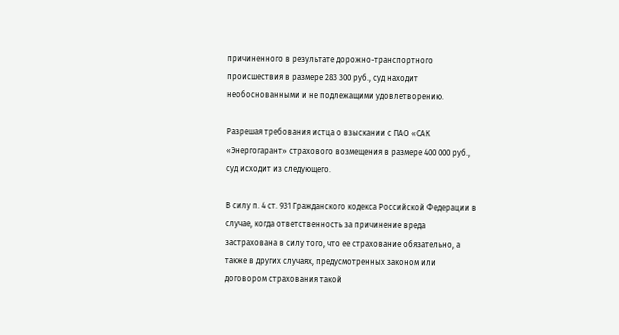причиненного в результате дорожно-транспортного происшествия в размере 283 300 руб., суд находит необоснованными и не подлежащими удовлетворению.

Разрешая требования истца о взыскании с ПАО «САК «Энергогарант» страхового возмещения в размере 400 000 руб., суд исходит из следующего.

В силу п. 4 ст. 931 Гражданского кодекса Российской Федерации в случае, когда ответственность за причинение вреда застрахована в силу того, что ее страхование обязательно, а также в других случаях, предусмотренных законом или договором страхования такой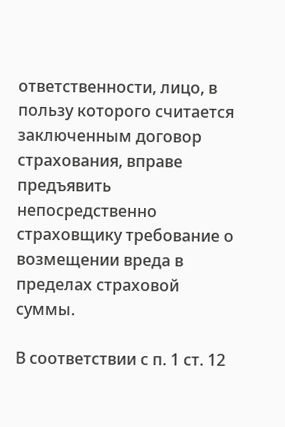ответственности, лицо, в пользу которого считается заключенным договор страхования, вправе предъявить непосредственно страховщику требование о возмещении вреда в пределах страховой суммы.

В соответствии с п. 1 ст. 12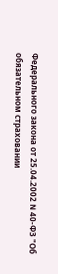Федерального закона от 25.04.2002 N 40-ФЗ "Об обязательном страховании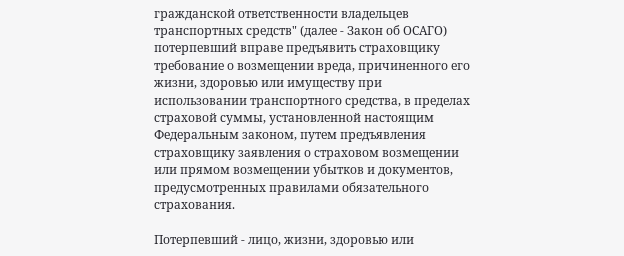гражданской ответственности владельцев транспортных средств" (далее - Закон об ОСАГО) потерпевший вправе предъявить страховщику требование о возмещении вреда, причиненного его жизни, здоровью или имуществу при использовании транспортного средства, в пределах страховой суммы, установленной настоящим Федеральным законом, путем предъявления страховщику заявления о страховом возмещении или прямом возмещении убытков и документов, предусмотренных правилами обязательного страхования.

Потерпевший - лицо, жизни, здоровью или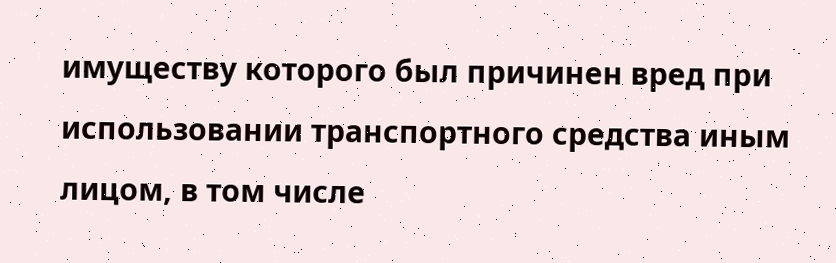имуществу которого был причинен вред при использовании транспортного средства иным лицом, в том числе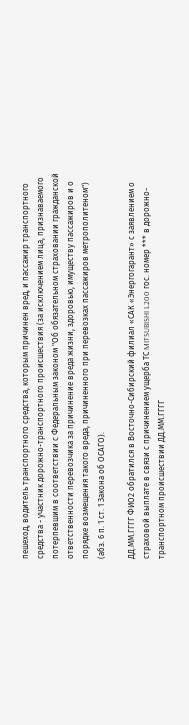пешеход, водитель транспортного средства, которым причинен вред, и пассажир транспортного средства - участник дорожно-транспортного происшествия (за исключением лица, признаваемого потерпевшим в соответствии с Федеральным законом "Об обязательном страховании гражданской ответственности перевозчика за причинение вреда жизни, здоровью, имуществу пассажиров и о порядке возмещения такого вреда, причиненного при перевозках пассажиров метрополитеном") (абз. 6 п. 1 ст. 1 Закона об ОСАГО).

ДД.ММ.ГГГГ ФИО2 обратился в Восточно-Сибирский филиал «САК «Энергогарант» с заявлением о страховой выплате в связи с причинением ущерба ТС MITSUBISHI L200 гос. номер *** в дорожно-транспортном происшествии ДД.ММ.ГГГГ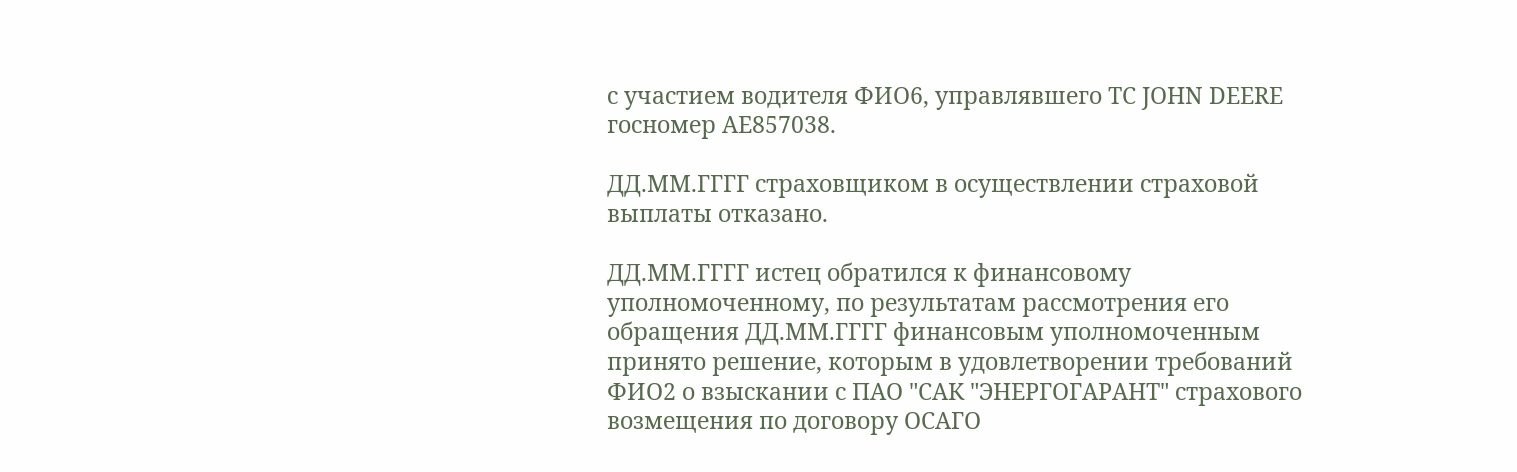с участием водителя ФИО6, управлявшего ТС JOHN DEERE госномер АЕ857038.

ДД.ММ.ГГГГ страховщиком в осуществлении страховой выплаты отказано.

ДД.ММ.ГГГГ истец обратился к финансовому уполномоченному, по результатам рассмотрения его обращения ДД.ММ.ГГГГ финансовым уполномоченным принято решение, которым в удовлетворении требований ФИО2 о взыскании с ПАО "САК "ЭНЕРГОГАРАНТ" страхового возмещения по договору ОСАГО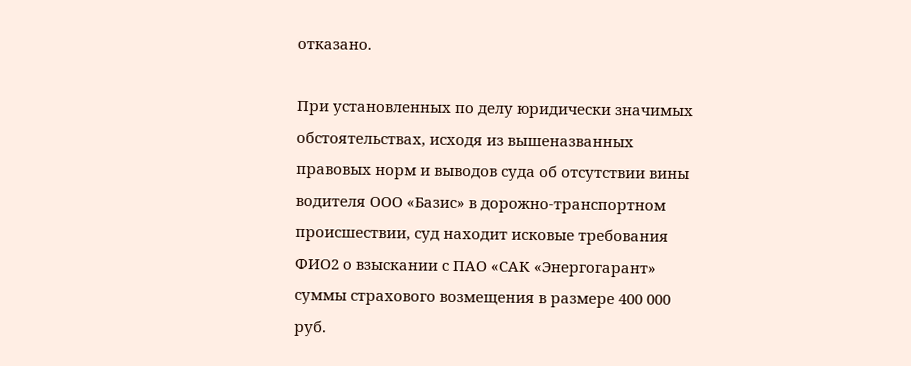отказано.

При установленных по делу юридически значимых обстоятельствах, исходя из вышеназванных правовых норм и выводов суда об отсутствии вины водителя ООО «Базис» в дорожно-транспортном происшествии, суд находит исковые требования ФИО2 о взыскании с ПАО «САК «Энергогарант» суммы страхового возмещения в размере 400 000 руб.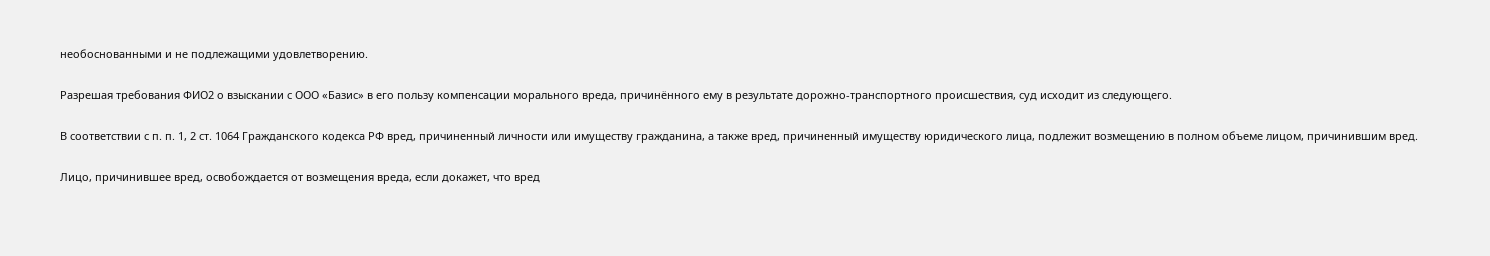необоснованными и не подлежащими удовлетворению.

Разрешая требования ФИО2 о взыскании с ООО «Базис» в его пользу компенсации морального вреда, причинённого ему в результате дорожно-транспортного происшествия, суд исходит из следующего.

В соответствии с п. п. 1, 2 ст. 1064 Гражданского кодекса РФ вред, причиненный личности или имуществу гражданина, а также вред, причиненный имуществу юридического лица, подлежит возмещению в полном объеме лицом, причинившим вред.

Лицо, причинившее вред, освобождается от возмещения вреда, если докажет, что вред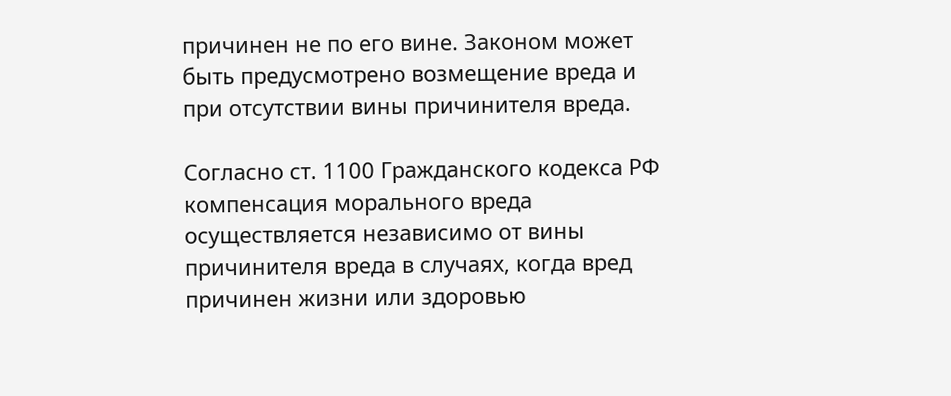причинен не по его вине. Законом может быть предусмотрено возмещение вреда и при отсутствии вины причинителя вреда.

Согласно ст. 1100 Гражданского кодекса РФ компенсация морального вреда осуществляется независимо от вины причинителя вреда в случаях, когда вред причинен жизни или здоровью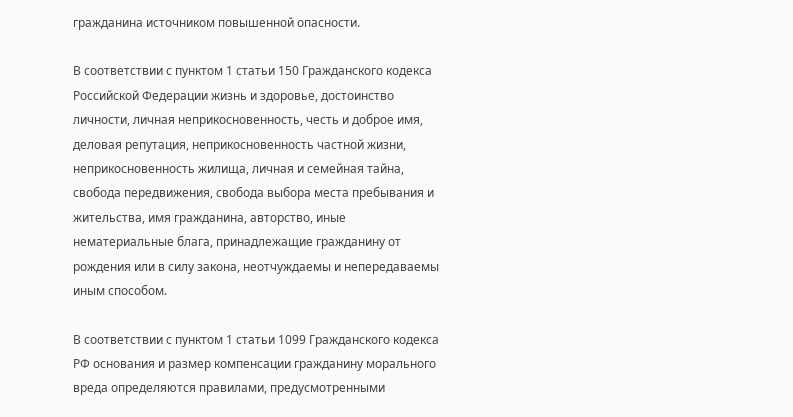гражданина источником повышенной опасности.

В соответствии с пунктом 1 статьи 150 Гражданского кодекса Российской Федерации жизнь и здоровье, достоинство личности, личная неприкосновенность, честь и доброе имя, деловая репутация, неприкосновенность частной жизни, неприкосновенность жилища, личная и семейная тайна, свобода передвижения, свобода выбора места пребывания и жительства, имя гражданина, авторство, иные нематериальные блага, принадлежащие гражданину от рождения или в силу закона, неотчуждаемы и непередаваемы иным способом.

В соответствии с пунктом 1 статьи 1099 Гражданского кодекса РФ основания и размер компенсации гражданину морального вреда определяются правилами, предусмотренными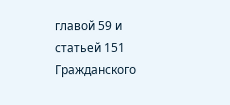главой 59 и статьей 151 Гражданского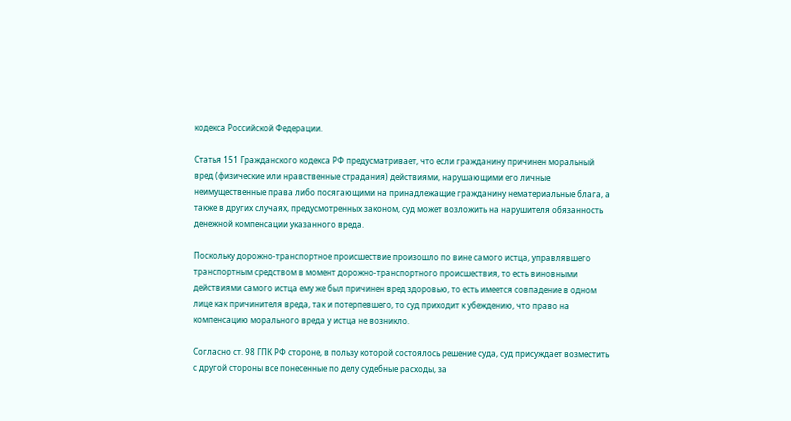кодекса Российской Федерации.

Статья 151 Гражданского кодекса РФ предусматривает, что если гражданину причинен моральный вред (физические или нравственные страдания) действиями, нарушающими его личные неимущественные права либо посягающими на принадлежащие гражданину нематериальные блага, а также в других случаях, предусмотренных законом, суд может возложить на нарушителя обязанность денежной компенсации указанного вреда.

Поскольку дорожно-транспортное происшествие произошло по вине самого истца, управлявшего транспортным средством в момент дорожно-транспортного происшествия, то есть виновными действиями самого истца ему же был причинен вред здоровью, то есть имеется совпадение в одном лице как причинителя вреда, так и потерпевшего, то суд приходит к убеждению, что право на компенсацию морального вреда у истца не возникло.

Согласно ст. 98 ГПК РФ стороне, в пользу которой состоялось решение суда, суд присуждает возместить с другой стороны все понесенные по делу судебные расходы, за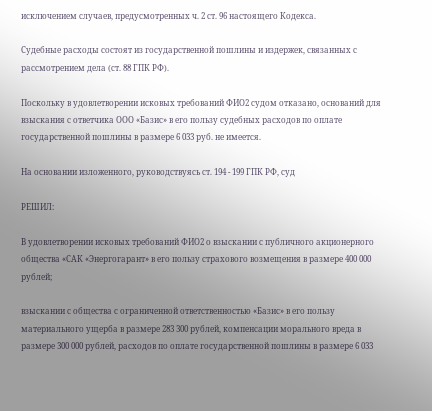исключением случаев, предусмотренных ч. 2 ст. 96 настоящего Кодекса.

Судебные расходы состоят из государственной пошлины и издержек, связанных с рассмотрением дела (ст. 88 ГПК РФ).

Поскольку в удовлетворении исковых требований ФИО2 судом отказано, оснований для взыскания с ответчика ООО «Базис» в его пользу судебных расходов по оплате государственной пошлины в размере 6 033 руб. не имеется.

На основании изложенного, руководствуясь ст. 194 - 199 ГПК РФ, суд

РЕШИЛ:

В удовлетворении исковых требований ФИО2 о взыскании с публичного акционерного общества «САК «Энергогарант» в его пользу страхового возмещения в размере 400 000 рублей;

взыскании с общества с ограниченной ответственностью «Базис» в его пользу материального ущерба в размере 283 300 рублей, компенсации морального вреда в размере 300 000 рублей, расходов по оплате государственной пошлины в размере 6 033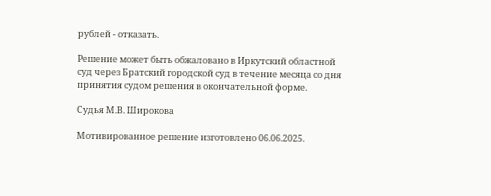рублей - отказать.

Решение может быть обжаловано в Иркутский областной суд через Братский городской суд в течение месяца со дня принятия судом решения в окончательной форме.

Судья М.В. Широкова

Мотивированное решение изготовлено 06.06.2025.